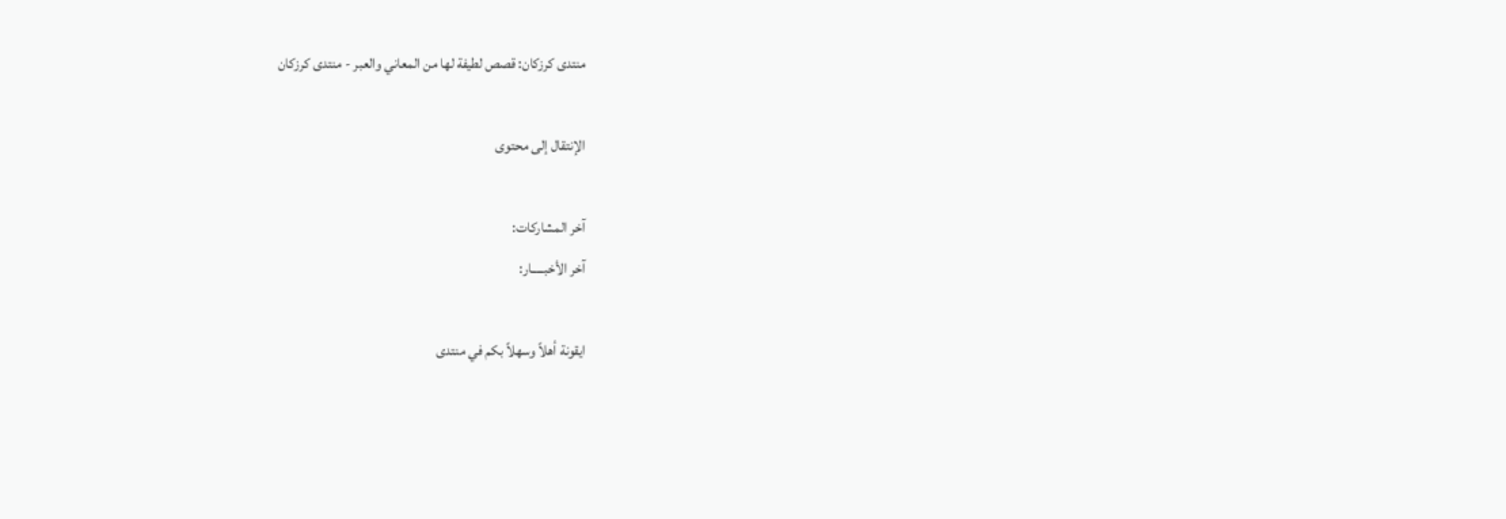منتدى كرزكان: قصص لطيفة لها من المعاني والعبر - منتدى كرزكان

الإنتقال إلى محتوى

آخر المشاركات:
آخر الأخبـــــار:

ايقونة أهلاً وسهلاً بكم في منتدى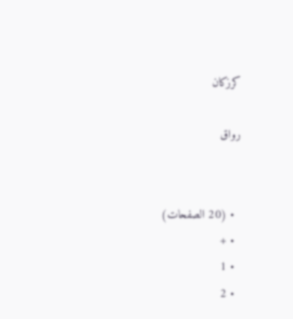كرزكان

رواق


  • (20 الصفحات)
  • +
  • 1
  • 2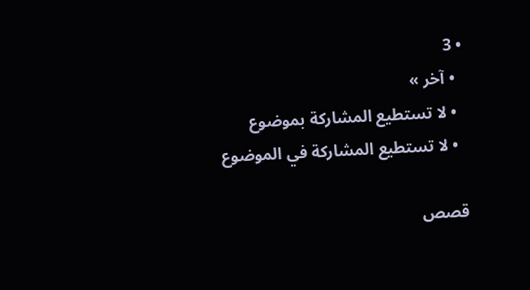• 3
  • آخر »
  • لا تستطيع المشاركة بموضوع
  • لا تستطيع المشاركة في الموضوع

قصص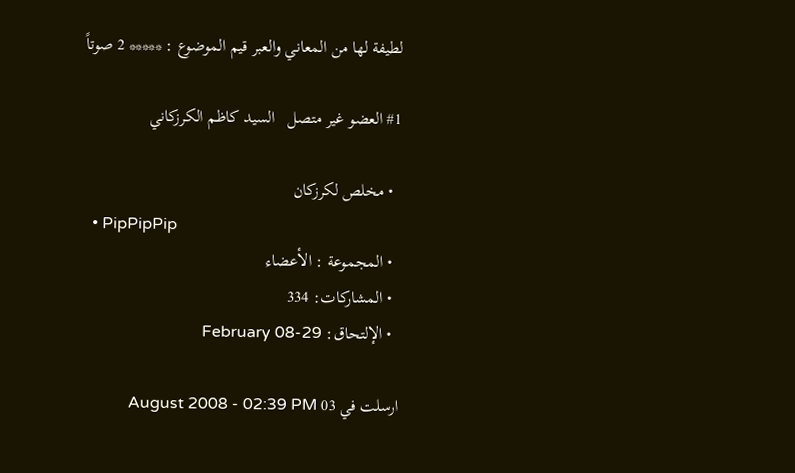لطيفة لها من المعاني والعبر قيم الموضوع : ***** 2 صوتاً

#1 العضو غير متصل   السيد كاظم الكرزكاني

  • مخلص لكرزكان
  • PipPipPip
  • المجموعة : الأعضاء
  • المشاركات: 334
  • الإلتحاق: 29-February 08

ارسلت في 03 August 2008 - 02:39 PM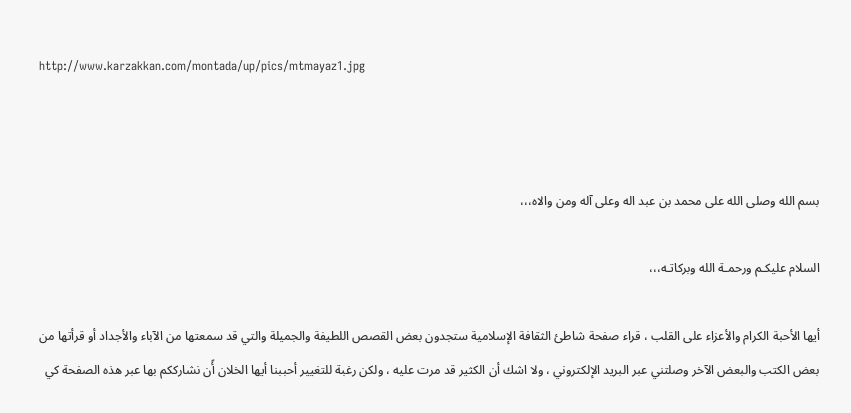http://www.karzakkan.com/montada/up/pics/mtmayaz1.jpg



بسم الله وصلى الله على محمد بن عبد اله وعلى آله ومن والاه،،،

السلام عليكـم ورحمـة الله وبركاتـه،،،

أيها الأحبة الكرام والأعزاء على القلب ، قراء صفحة شاطئ الثقافة الإسلامية ستجدون بعض القصص اللطيفة والجميلة والتي قد سمعتها من الآباء والأجداد أو قرأتها من بعض الكتب والبعض الآخر وصلتني عبر البريد الإلكتروني ، ولا اشك أن الكثير قد مرت عليه ، ولكن رغبة للتغيير أحببنا أيها الخلان أًن نشارككم بها عبر هذه الصفحة كي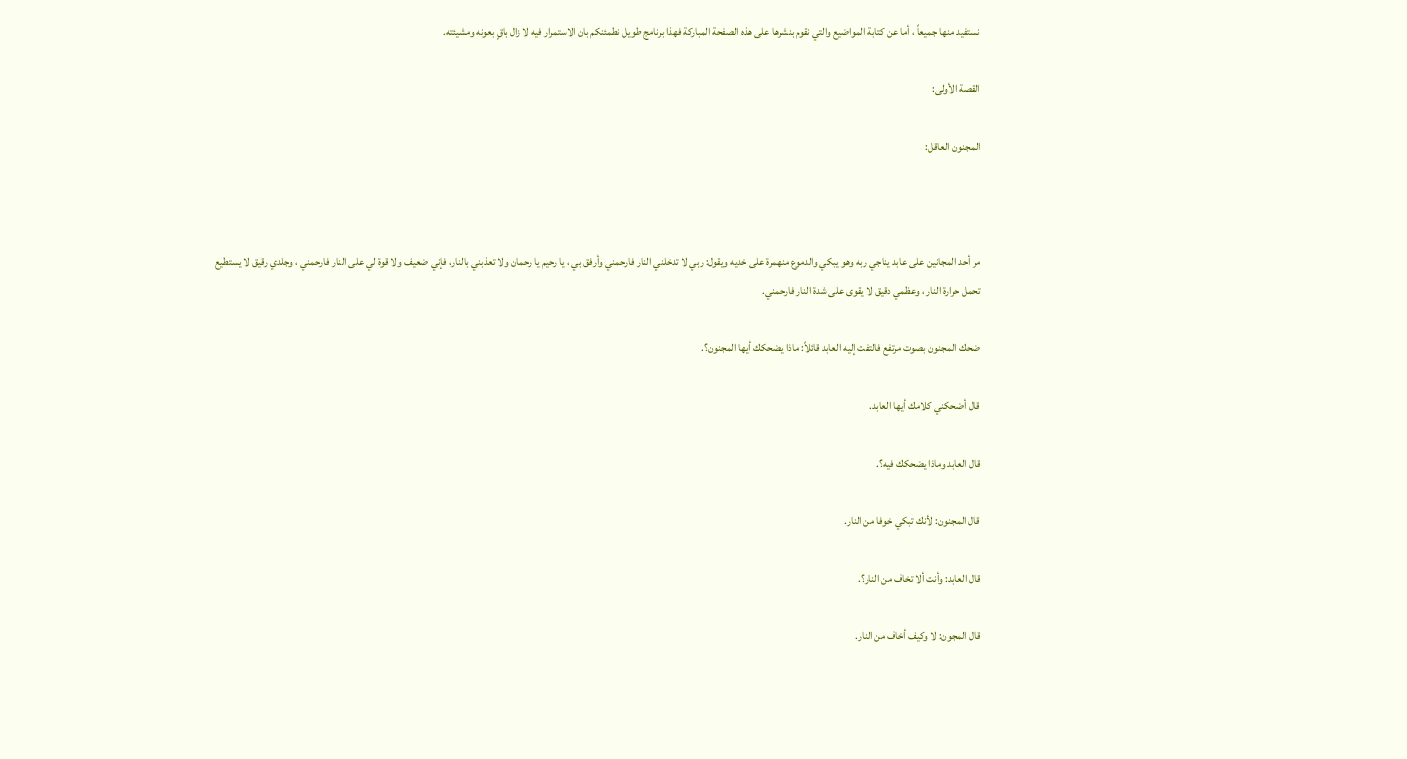نستفيد منها جميعاً ، أما عن كتابة المواضيع والتي نقوم بنشرها على هذه الصفحة المباركة فهذا برنامج طويل نطمئنكم بان الاستمرار فيه لا زال باقٍ بعونه ومشيئته.

القصة الأولى:

المجنون العاقل:



مر أحد المجانين على عابد يناجي ربه وهو يبكي والدموع منهمرة على خديه ويقول: ربي لا تدخلني النار فارحمني وأرفق بي ، يا رحيم يا رحمان ولا تعذبني بالنار، فإني ضعيف ولا قوة لي على النار فارحمني ، وجلدي رقيق لا يستطيع تحمل حرارة النار ، وعظمي دقيق لا يقوى على شدة النار فارحمني.

ضحك المجنون بصوت مرتفع فالتفت إليه العابد قائلاً: ماذا يضحكك أيها المجنون؟.

قال أضحكني كلامك أيها العابد.

قال العابد وماذا يضحكك فيه؟.

قال المجنون: لأنك تبكي خوفا من النار.

قال العابد: وأنت ألا تخاف من النار؟.

قال المجون: لا وكيف أخاف من النار.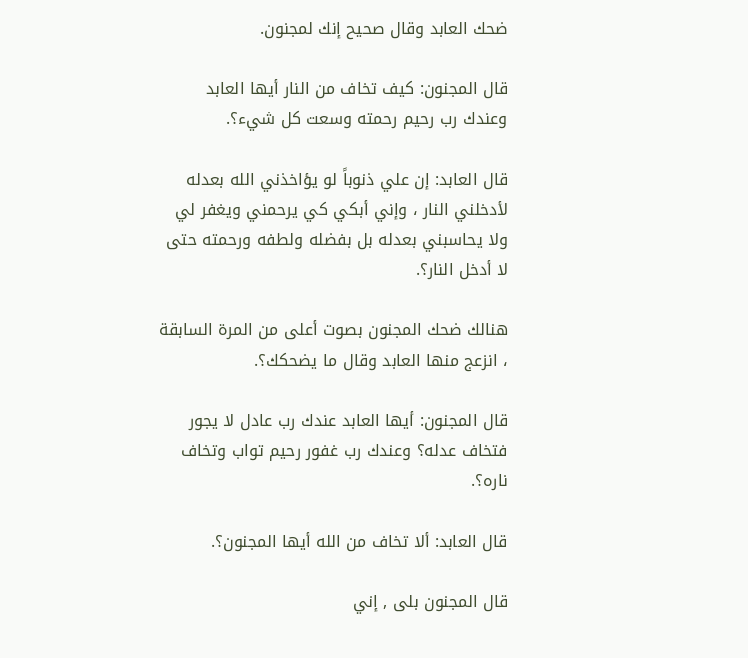ضحك العابد وقال صحيح إنك لمجنون.

قال المجنون: كيف تخاف من النار أيها العابد وعندك رب رحيم رحمته وسعت كل شيء؟.

قال العابد: إن علي ذنوباً لو يؤاخذني الله بعدله لأدخلني النار ، وإني أبكي كي يرحمني ويغفر لي ولا يحاسبني بعدله بل بفضله ولطفه ورحمته حتى لا أدخل النار؟.

هنالك ضحك المجنون بصوت أعلى من المرة السابقة ، انزعج منها العابد وقال ما يضحكك؟.

قال المجنون: أيها العابد عندك رب عادل لا يجور فتخاف عدله؟ وعندك رب غفور رحيم تواب وتخاف ناره؟.

قال العابد: ألا تخاف من الله أيها المجنون؟.

قال المجنون بلى , إني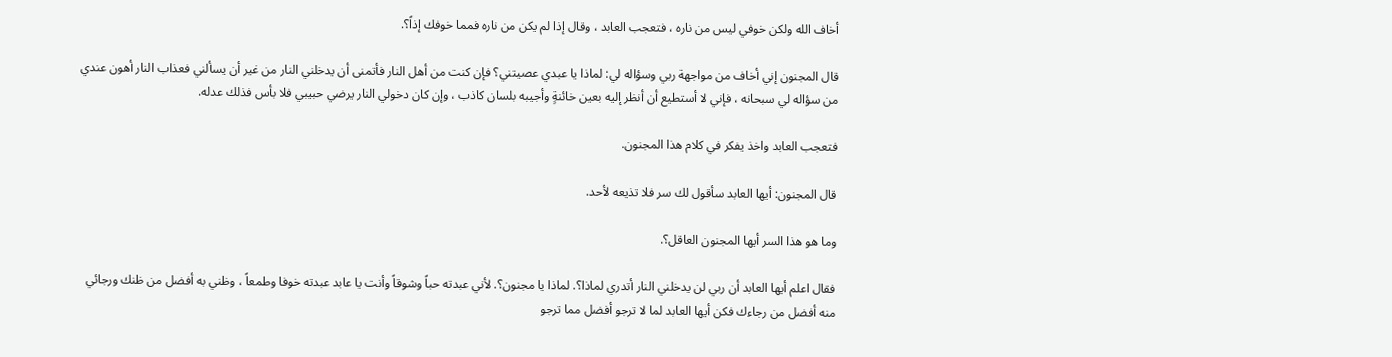أخاف الله ولكن خوفي ليس من ناره ، فتعجب العابد ، وقال إذا لم يكن من ناره فمما خوفك إذاً؟.

قال المجنون إني أخاف من مواجهة ربي وسؤاله لي: لماذا يا عبدي عصيتني؟ فإن كنت من أهل النار فأتمنى أن يدخلني النار من غير أن يسألني فعذاب النار أهون عندي من سؤاله لي سبحانه ، فإني لا أستطيع أن أنظر إليه بعين خائنةٍ وأجيبه بلسان كاذب ، وإن كان دخولي النار يرضي حبيبي فلا بأس فذلك عدله.

فتعجب العابد واخذ يفكر في كلام هذا المجنون.

قال المجنون: أيها العابد سأقول لك سر فلا تذيعه لأحد.

وما هو هذا السر أيها المجنون العاقل؟.

فقال اعلم أيها العابد أن ربي لن يدخلني النار أتدري لماذا؟. لماذا يا مجنون؟. لأني عبدته حباً وشوقاً وأنت يا عابد عبدته خوفا وطمعاً ، وظني به أفضل من ظنك ورجائي منه أفضل من رجاءك فكن أيها العابد لما لا ترجو أفضل مما ترجو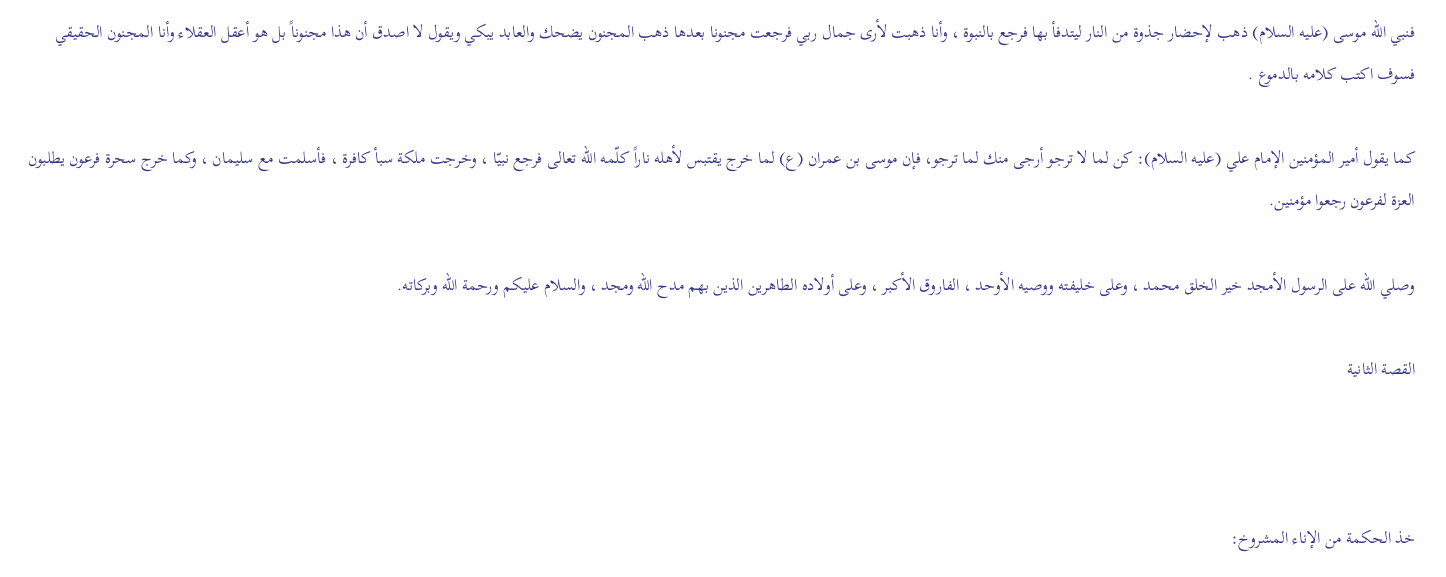فنبي الله موسى (عليه السلام) ذهب لإحضار جذوة من النار ليتدفأ بها فرجع بالنبوة ، وأنا ذهبت لأرى جمال ربي فرجعت مجنونا بعدها ذهب المجنون يضحك والعابد يبكي ويقول لا اصدق أن هذا مجنوناً بل هو أعقل العقلاء وأنا المجنون الحقيقي فسوف اكتب كلامه بالدموع .

كما يقول أمير المؤمنين الإمام علي (عليه السلام): كن لما لا ترجو أرجى منك لما ترجو، فإن موسى بن عمران (ع) لما خرج يقتبس لأهله ناراً كلّمه الله تعالى فرجع نبيّا ، وخرجت ملكة سبأ كافرة ، فأسلمت مع سليمان ، وكما خرج سحرة فرعون يطلبون العزة لفرعون رجعوا مؤمنين.

وصلي الله على الرسول الأمجد خير الخلق محمد ، وعلى خليفته ووصيه الأوحد ، الفاروق الأكبر ، وعلى أولاده الطاهرين الذين بهم مدح الله ومجد ، والسلام عليكم ورحمة الله وبركاته.

القصة الثانية



خذ الحكمة من الإناء المشروخ: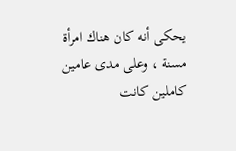يحكى أنه كان هناك امرأة مسنة ، وعلى مدى عامين كاملين كانت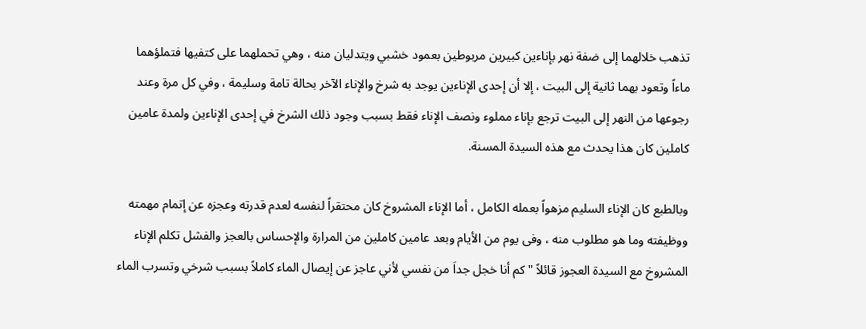تذهب خلالهما إلى ضفة نهر بإناءين كبيرين مربوطين بعمود خشبي ويتدليان منه ، وهي تحملهما على كتفيها فتملؤهما ماءاً وتعود بهما ثانية إلى البيت ، إلا أن إحدى الإناءين يوجد به شرخ والإناء الآخر بحالة تامة وسليمة ، وفي كل مرة وعند رجوعها من النهر إلى البيت ترجع بإناء مملوء ونصف الإناء فقط بسبب وجود ذلك الشرخ في إحدى الإناءين ولمدة عامين كاملين كان هذا يحدث مع هذه السيدة المسنة.

وبالطبع كان الإناء السليم مزهواً بعمله الكامل ، أما الإناء المشروخ كان محتقراً لنفسه لعدم قدرته وعجزه عن إتمام مهمته ووظيفته وما هو مطلوب منه ، وفى يوم من الأيام وبعد عامين كاملين من المرارة والإحساس بالعجز والفشل تكلم الإناء المشروخ مع السيدة العجوز قائلاً " كم أنا خجل جداَ من نفسي لأني عاجز عن إيصال الماء كاملاً بسبب شرخي وتسرب الماء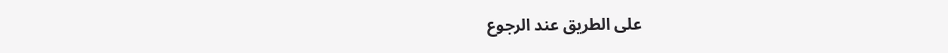على الطريق عند الرجوع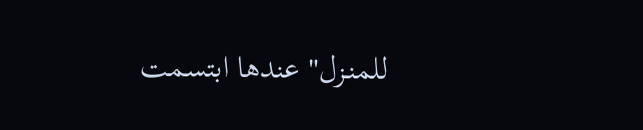للمنـزل" عندها ابتسمت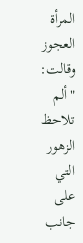المرأة العجوز وقالت: "ألم تلاحظ الزهور التي على جانب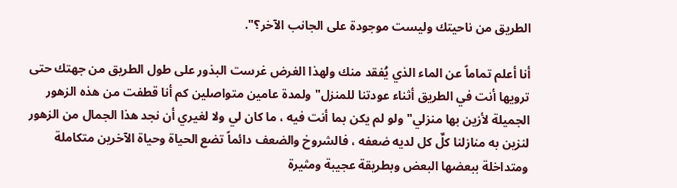الطريق من ناحيتك وليست موجودة على الجانب الآخر؟".

أنا أعلم تماماً عن الماء الذي يُفقد منك ولهذا الغرض غرست البذور على طول الطريق من جهتك حتى ترويها أنت في الطريق أثناء عودتنا للمنزل" ولمدة عامين متواصلين كم أنا قطفت من هذه الزهور الجميلة لأزين بها منزلي" ولو لم يكن بما أنت فيه ، ما كان لي ولا لغيري أن نجد هذا الجمال من الزهور لنزين به منازلنا كلٌ كل لديه ضعفه ، فالشروخ والضعف دائماً تضع الحياة وحياة الآخرين متكاملة ومتداخلة ببعضها البعض وبطريقة عجيبة ومثيرة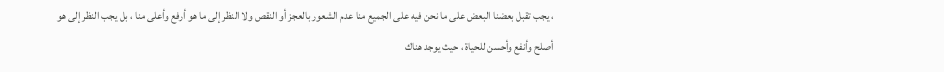، يجب تقبل بعضنا البعض على ما نحن فيه على الجميع منا عدم الشعور بالعجز أو النقص ولا النظر إلى ما هو أرفع وأعلى منا ، بل يجب النظر إلى هو أصلح وأنفع وأحسن للحياة ، حيث يوجد هناك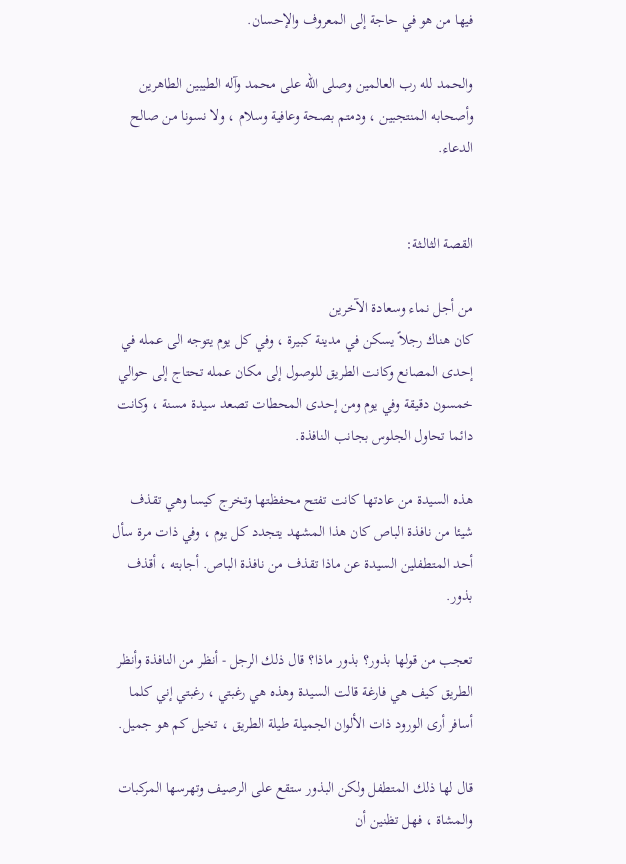فيها من هو في حاجة إلى المعروف والإحسان.

والحمد لله رب العالمين وصلى الله على محمد وآله الطيبين الطاهرين وأصحابه المنتجبين ، ودمتم بصحة وعافية وسلام ، ولا نسونا من صالح الدعاء.


القصة الثالـثة:

من أجل نماء وسعادة الآخرين
كان هناك رجلاً يسكن في مدينة كبيرة ، وفي كل يوم يتوجه الى عمله في إحدى المصانع وكانت الطريق للوصول إلى مكان عمله تحتاج إلى حوالي خمسون دقيقة وفي يوم ومن إحدى المحطات تصعد سيدة مسنة ، وكانت دائما تحاول الجلوس بجانب النافذة.

هذه السيدة من عادتها كانت تفتح محفظتها وتخرج كيسا وهي تقذف شيئا من نافذة الباص كان هذا المشهد يتجدد كل يوم ، وفي ذات مرة سأل أحد المتطفلين السيدة عن ماذا تقذف من نافذة الباص. أجابته ، أقذف بذور.

تعجب من قولها بذور؟ بذور ماذا؟ قال ذلك الرجل - أنظر من النافذة وأنظر الطريق كيف هي فارغة قالت السيدة وهذه هي رغبتي ، رغبتي إني كلما أسافر أرى الورود ذات الألوان الجميلة طيلة الطريق ، تخيل كم هو جميل.

قال لها ذلك المتطفل ولكن البذور ستقع على الرصيف وتهرسها المركبات والمشاة ، فهل تظنين أن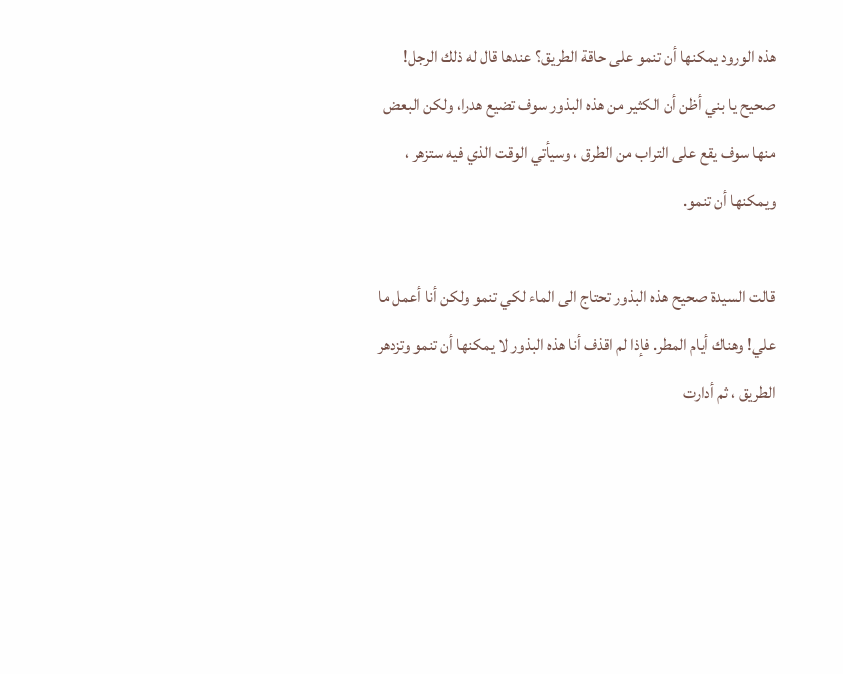هذه الورود يمكنها أن تنمو على حاقة الطريق؟ عندها قال له ذلك الرجل! صحيح يا بني أظن أن الكثير من هذه البذور سوف تضيع هدرا، ولكن البعض منها سوف يقع على التراب من الطرق ، وسيأتي الوقت الذي فيه ستزهر ، ويمكنها أن تنمو.

قالت السيدة صحيح هذه البذور تحتاج الى الماء لكي تنمو ولكن أنا أعمل ما علي! وهناك أيام المطر. فإذا لم اقذف أنا هذه البذور لا يمكنها أن تنمو وتزدهر الطريق ، ثم أدارت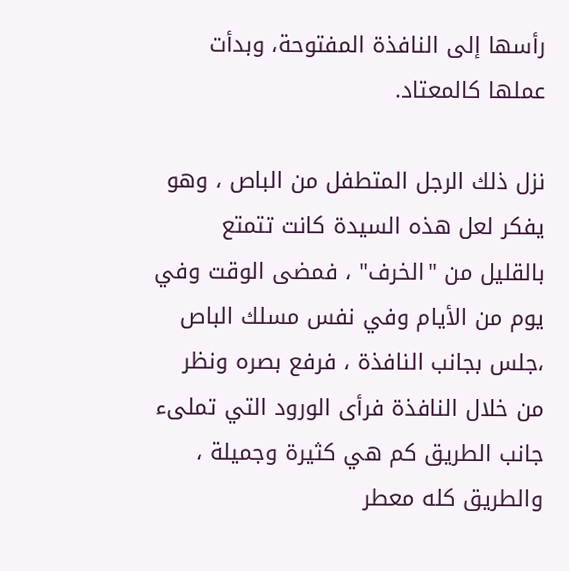رأسها إلى النافذة المفتوحة، وبدأت عملها كالمعتاد.

نزل ذلك الرجل المتطفل من الباص ، وهو يفكر لعل هذه السيدة كانت تتمتع بالقليل من "الخرف" ، فمضى الوقت وفي يوم من الأيام وفي نفس مسلك الباص ،جلس بجانب النافذة ، فرفع بصره ونظر من خلال النافذة فرأى الورود التي تملىء جانب الطريق كم هي كثيرة وجميلة ، والطريق كله معطر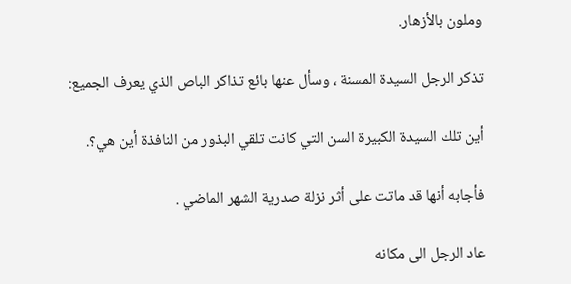وملون بالأزهار.

تذكر الرجل السيدة المسنة ، وسأل عنها بائع تذاكر الباص الذي يعرف الجميع:

أين تلك السيدة الكبيرة السن التي كانت تلقي البذور من النافذة أين هي؟.

فأجابه أنها قد ماتت على أثر نزلة صدرية الشهر الماضي .

عاد الرجل الى مكانه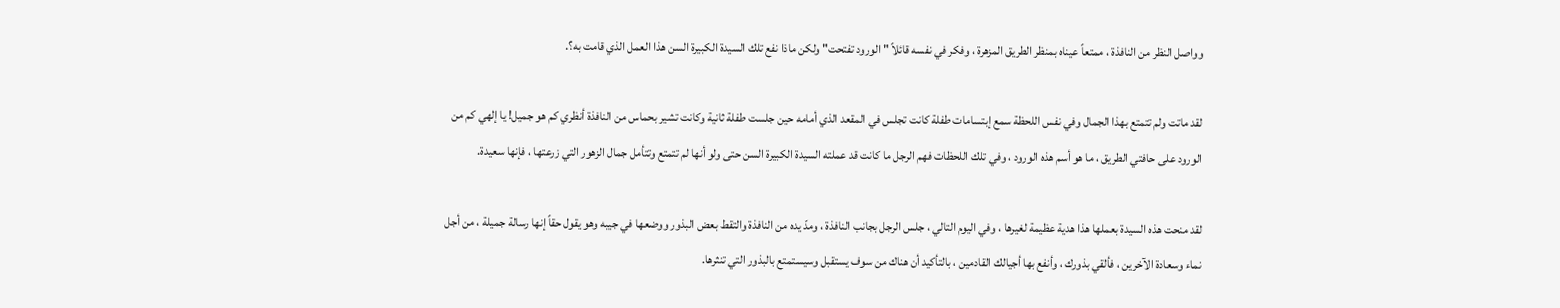وواصل النظر من النافذة ، ممتعاً عيناه بمنظر الطريق المزهرة ، وفكر في نفسه قائلاً " الورود تفتحت" ولكن ماذا نفع تلك السيدة الكبيرة السن هذا العمل الذي قامت به؟.

لقد ماتت ولم تتمتع بهذا الجمال وفي نفس اللحظة سمع إبتسامات طفلة كانت تجلس في المقعد الذي أمامه حين جلست طفلة ثانية وكانت تشير بحماس من النافذة أنظري كم هو جميل! يا إلهي كم من الورود على حافتي الطريق ، ما هو أسم هذه الورود ، وفي تلك اللحظات فهم الرجل ما كانت قد عملته السيدة الكبيرة السن حتى ولو أنها لم تتمتع وتتأمل جمال الزهور التي زرعتها ، فإنها سعيدة.

لقد منحت هذه السيدة بعملها هذا هدية عظيمة لغيرها ، وفي اليوم التالي ، جلس الرجل بجانب النافذة ، ومدّ يده من النافذة والتقط بعض البذور ووضعها في جيبه وهو يقول حقاً إنها رسالة جميلة ، من أجل نماء وسعادة الآخرين ، فألقي بذورك ، وأنفع بها أجيالك القادمين ، بالتأكيد أن هناك من سوف يستقبل وسيستمتع بالبذور التي تنثرها.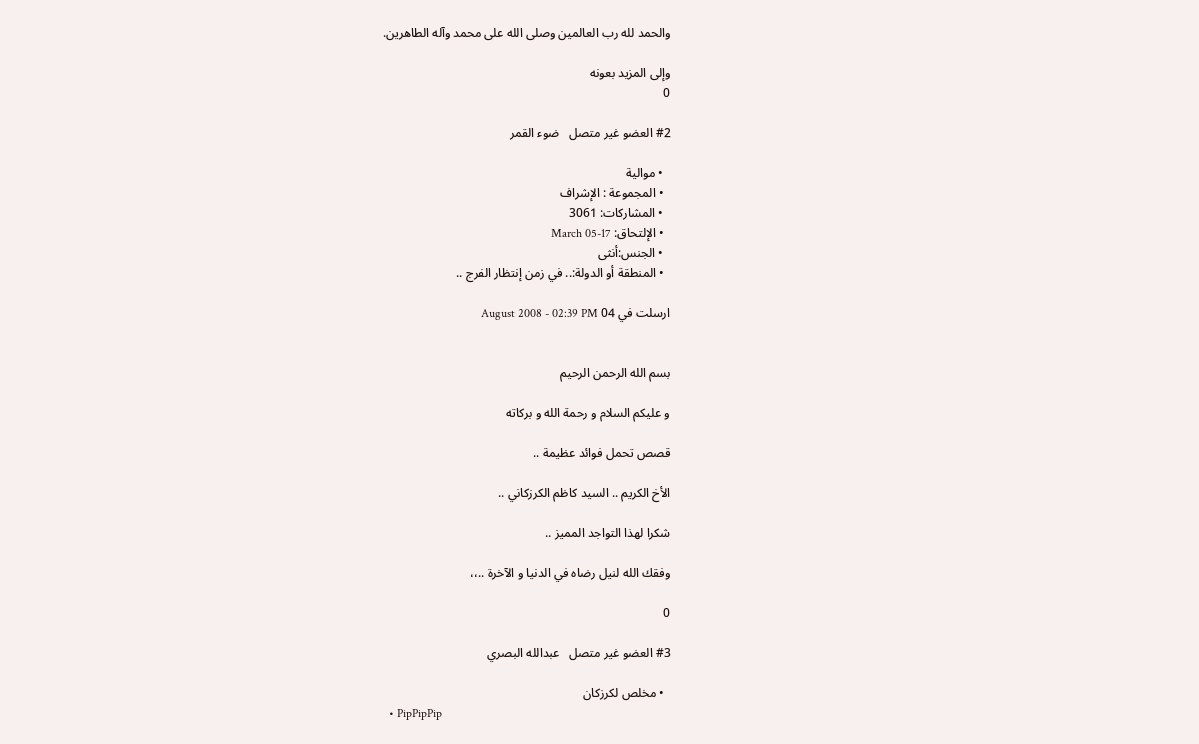والحمد لله رب العالمين وصلى الله على محمد وآله الطاهرين.

وإلى المزيد بعونه
0

#2 العضو غير متصل   ضوء القمر

  • موالية
  • المجموعة : الإشراف
  • المشاركات: 3061
  • الإلتحاق: 17-March 05
  • الجنس:أنثى
  • المنطقة أو الدولة:.. في زمن إنتظار الفرج ..

ارسلت في 04 August 2008 - 02:39 PM


بسم الله الرحمن الرحيم

و عليكم السلام و رحمة الله و بركاته

قصص تحمل فوائد عظيمة ..

الأخ الكريم .. السيد كاظم الكرزكاني ..

شكرا لهذا التواجد المميز ..

وفقك الله لنيل رضاه في الدنيا و الآخرة ..،،

0

#3 العضو غير متصل   عبدالله البصري

  • مخلص لكرزكان
  • PipPipPip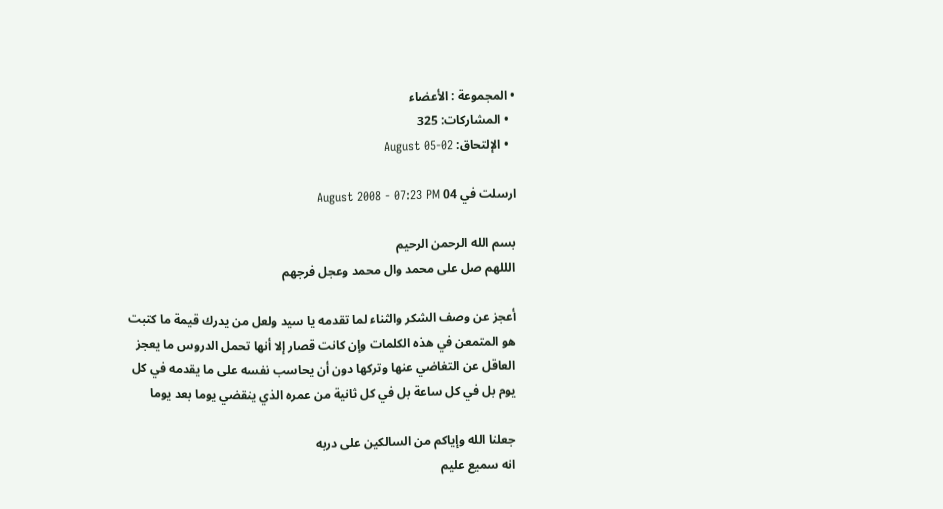• المجموعة : الأعضاء
  • المشاركات: 325
  • الإلتحاق: 02-August 05

ارسلت في 04 August 2008 - 07:23 PM

بسم الله الرحمن الرحيم
الللهم صل على محمد وال محمد وعجل فرجهم

أعجز عن وصف الشكر والثناء لما تقدمه يا سيد ولعل من يدرك قيمة ما كتبت هو المتمعن في هذه الكلمات وإن كانت قصار إلا أنها تحمل الدروس ما يعجز العاقل عن التغاضي عنها وتركها دون أن يحاسب نفسه على ما يقدمه في كل يوم بل في كل ساعة بل في كل ثانية من عمره الذي ينقضي يوما بعد يوما

جعلنا الله وإياكم من السالكين على دربه
انه سميع عليم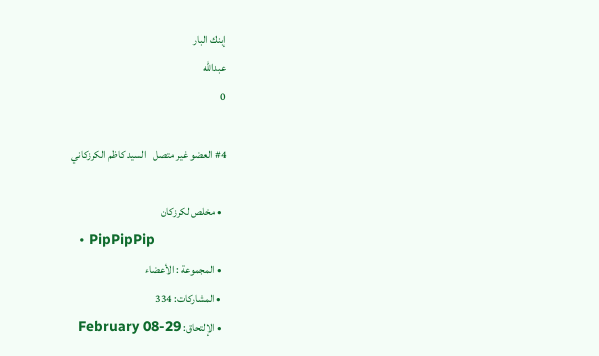إبنك البار
عبدالله
0

#4 العضو غير متصل   السيد كاظم الكرزكاني

  • مخلص لكرزكان
  • PipPipPip
  • المجموعة : الأعضاء
  • المشاركات: 334
  • الإلتحاق: 29-February 08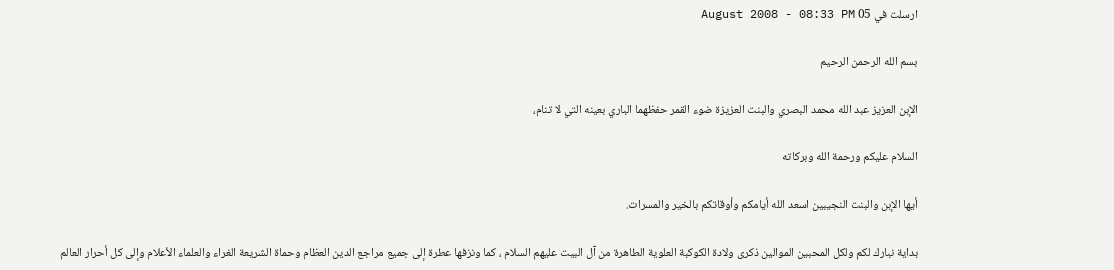ارسلت في 05 August 2008 - 08:33 PM

بسم الله الرحمن الرحيم

الإبن العزيز عبد الله محمد البصري والبنت العزيزة ضوء القمر حفظهما الباري بعينه التي لا تنام،

السلام عليكم ورحمة الله وبركاته

أيها الإبن والبنت النجيبين اسعد الله أيامكم وأوقاتكم بالخير والمسرات.

بداية نبارك لكم ولكل المحبين الموالين ذكرى ولادة الكوكبة العلوية الطاهرة من آل البيت عليهم السلام ، كما ونزفها عطرة إلى جميع مراجع الدين العظام وحماة الشريعة الغراء والعلماء الأعلام وإلى كل أحرار العالم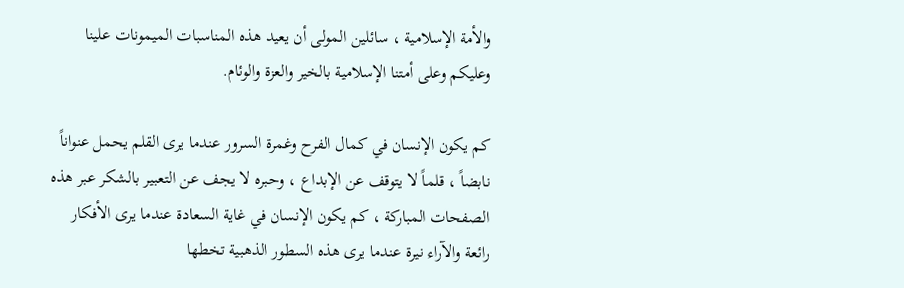والأمة الإسلامية ، سائلين المولى أن يعيد هذه المناسبات الميمونات علينا وعليكم وعلى أمتنا الإسلامية بالخير والعزة والوئام.

كم يكون الإنسان في كمال الفرح وغمرة السرور عندما يرى القلم يحمل عنواناً نابضاً ، قلماً لا يتوقف عن الإبداع ، وحبره لا يجف عن التعبير بالشكر عبر هذه الصفحات المباركة ، كم يكون الإنسان في غاية السعادة عندما يرى الأفكار رائعة والآراء نيرة عندما يرى هذه السطور الذهبية تخطها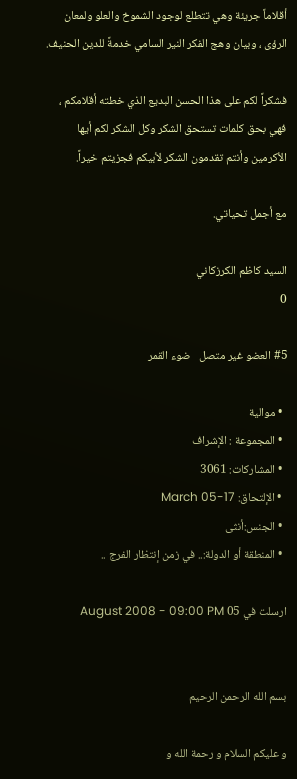أقلاماً جريئة وهي تتطلع لوجود الشموخ والعلو ولمعان الرؤى ، وبيان وهج الفكر النير السامي خدمةً للدين الحنيف.

فشكراً لكم على هذا الحسن البديع الذي خطته أقلامكم ، فهي بحق كلمات تستحق الشكر وكل الشكر لكم أيها الأكرمين وأنتم تقدمون الشكر لأبيكم فجزيتم خيراً.

مع أجمل تحياتي.

السيد كاظم الكرزكاني
0

#5 العضو غير متصل   ضوء القمر

  • موالية
  • المجموعة : الإشراف
  • المشاركات: 3061
  • الإلتحاق: 17-March 05
  • الجنس:أنثى
  • المنطقة أو الدولة:.. في زمن إنتظار الفرج ..

ارسلت في 05 August 2008 - 09:00 PM


بسم الله الرحمن الرحيم

و عليكم السلام و رحمة الله و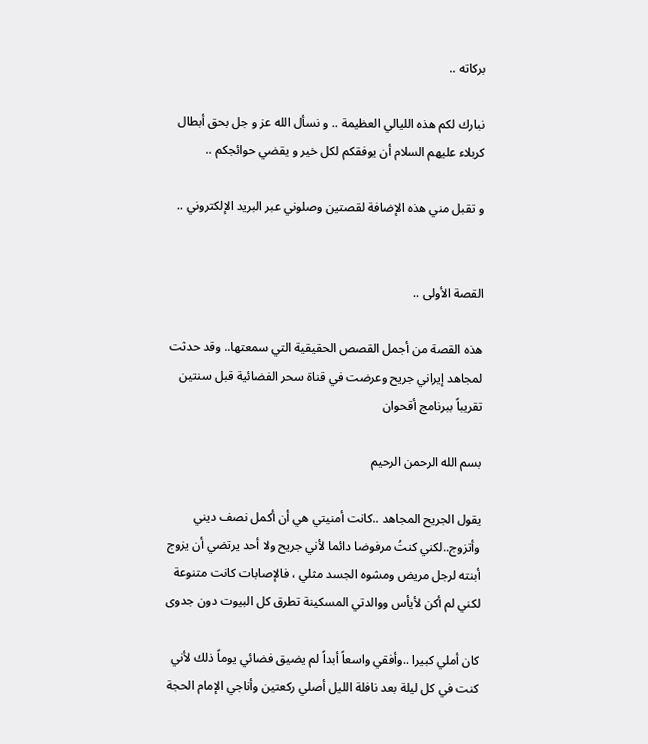بركاته ..

نبارك لكم هذه الليالي العظيمة .. و نسأل الله عز و جل بحق أبطال كربلاء عليهم السلام أن يوفقكم لكل خير و يقضي حوائجكم ..

و تقبل مني هذه الإضافة لقصتين وصلوني عبر البريد الإلكتروني ..


القصة الأولى ..

هذه القصة من أجمل القصص الحقيقية التي سمعتها.. وقد حدثت لمجاهد إيراني جريح وعرضت في قناة سحر الفضائية قبل سنتين تقريباً ببرنامج أقحوان

بسم الله الرحمن الرحيم

يقول الجريح المجاهد ..كانت أمنيتي هي أن أكمل نصف ديني وأتزوج..لكني كنتُ مرفوضا دائما لأني جريح ولا أحد يرتضي أن يزوج أبنته لرجل مريض ومشوه الجسد مثلي ، فالإصابات كانت متنوعة لكني لم أكن لأيأس ووالدتي المسكينة تطرق كل البيوت دون جدوى

كان أملي كبيرا ..وأفقي واسعاً أبداً لم يضيق فضائي يوماً ذلك لأني كنت في كل ليلة بعد نافلة الليل أصلي ركعتين وأناجي الإمام الحجة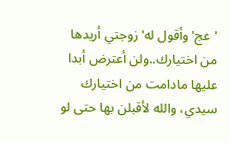'عج' وأقول له' زوجتي أريدها من اختيارك..ولن أعترض أبدا عليها مادامت من اختيارك سيدي، والله لأقبلن بها حتى لو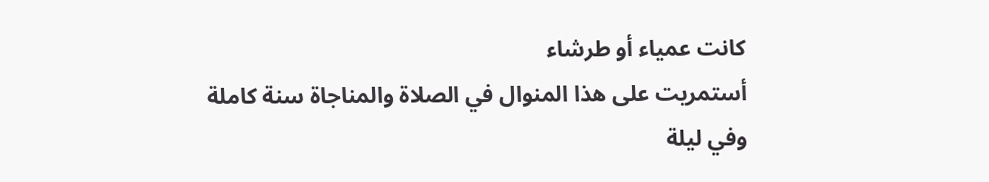كانت عمياء أو طرشاء
أستمريت على هذا المنوال في الصلاة والمناجاة سنة كاملة
وفي ليلة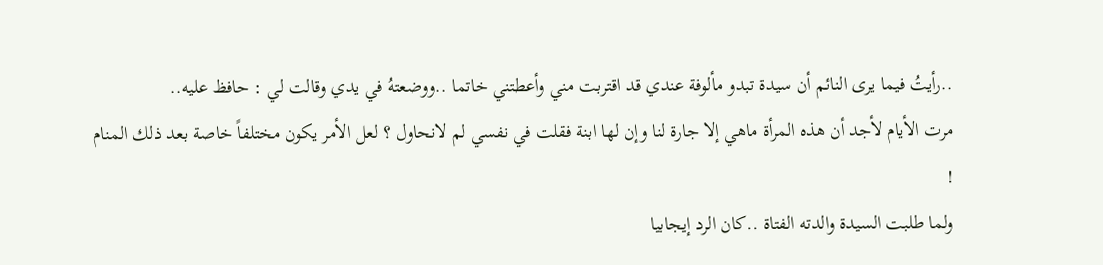..رأيتُ فيما يرى النائم أن سيدة تبدو مألوفة عندي قد اقتربت مني وأعطتني خاتما ..ووضعتهُ في يدي وقالت لي : حافظ عليه..
مرت الأيام لأجد أن هذه المرأة ماهي إلا جارة لنا وإن لها ابنة فقلت في نفسي لم لانحاول ؟ لعل الأمر يكون مختلفاً خاصة بعد ذلك المنام !
ولما طلبت السيدة والدته الفتاة ..كان الرد إيجابيا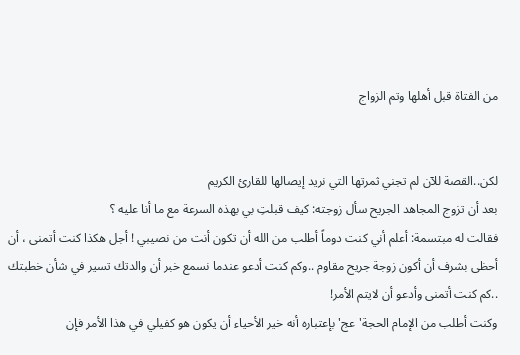من الفتاة قبل أهلها وتم الزواج


لكن..القصة للآن لم تجني ثمرتها التي نريد إيصالها للقارئ الكريم
بعد أن تزوج المجاهد الجريح سأل زوجته: كيف قبلتِ بي بهذه السرعة مع ما أنا عليه ؟
فقالت له مبتسمة: أعلم أني كنت دوماً أطلب من الله أن تكون أنت من نصيبي ! أجل هكذا كنت أتمنى ، أن أحظى بشرف أن أكون زوجة جريح مقاوم ..وكم كنت أدعو عندما نسمع خبر أن والدتك تسير في شأن خطبتك ..كم كنت أتمنى وأدعو أن لايتم الأمر!
وكنت أطلب من الإمام الحجة'عج' بإعتباره أنه خير الأحياء أن يكون هو كفيلي في هذا الأمر فإن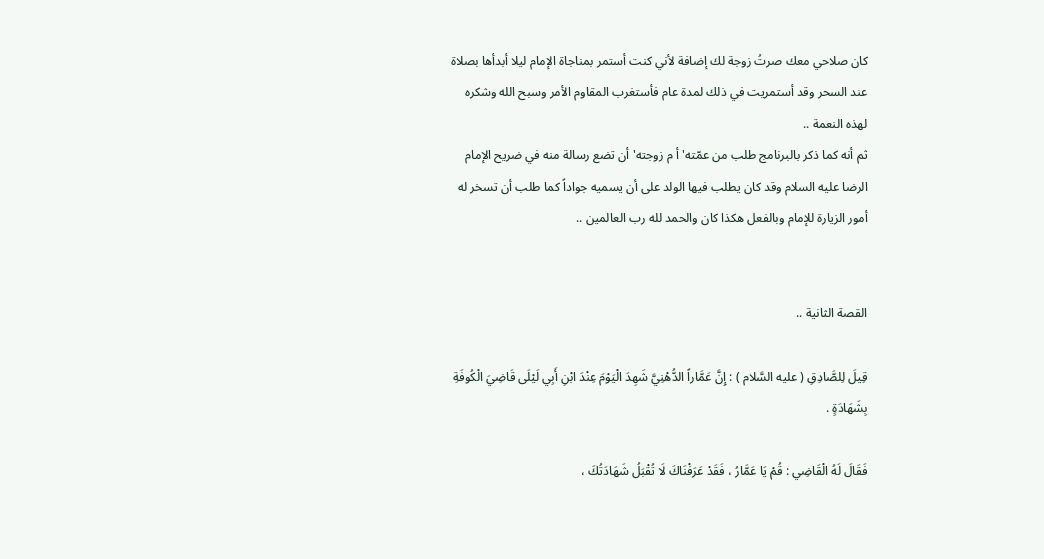كان صلاحي معك صرتُ زوجة لك إضافة لأني كنت أستمر بمناجاة الإمام ليلا أبدأها بصلاة عند السحر وقد أستمريت في ذلك لمدة عام فأستغرب المقاوم الأمر وسبح الله وشكره لهذه النعمة ..
ثم أنه كما ذكر بالبرنامج طلب من عمّته' أ م زوجته' أن تضع رسالة منه في ضريح الإمام الرضا عليه السلام وقد كان يطلب فيها الولد على أن يسميه جواداً كما طلب أن تسخر له أمور الزيارة للإمام وبالفعل هكذا كان والحمد لله رب العالمين ..


القصة الثانية ..

قِيلَ لِلصَّادِقِ ( عليه السَّلام ) : إِنَّ عَمَّاراً الدُّهْنِيَّ شَهِدَ الْيَوْمَ عِنْدَ ابْنِ أَبِي لَيْلَى قَاضِيَ الْكُوفَةِ بِشَهَادَةٍ .

فَقَالَ لَهُ الْقَاضِي : قُمْ يَا عَمَّارُ ، فَقَدْ عَرَفْنَاكَ لَا تُقْبَلُ شَهَادَتُكَ ،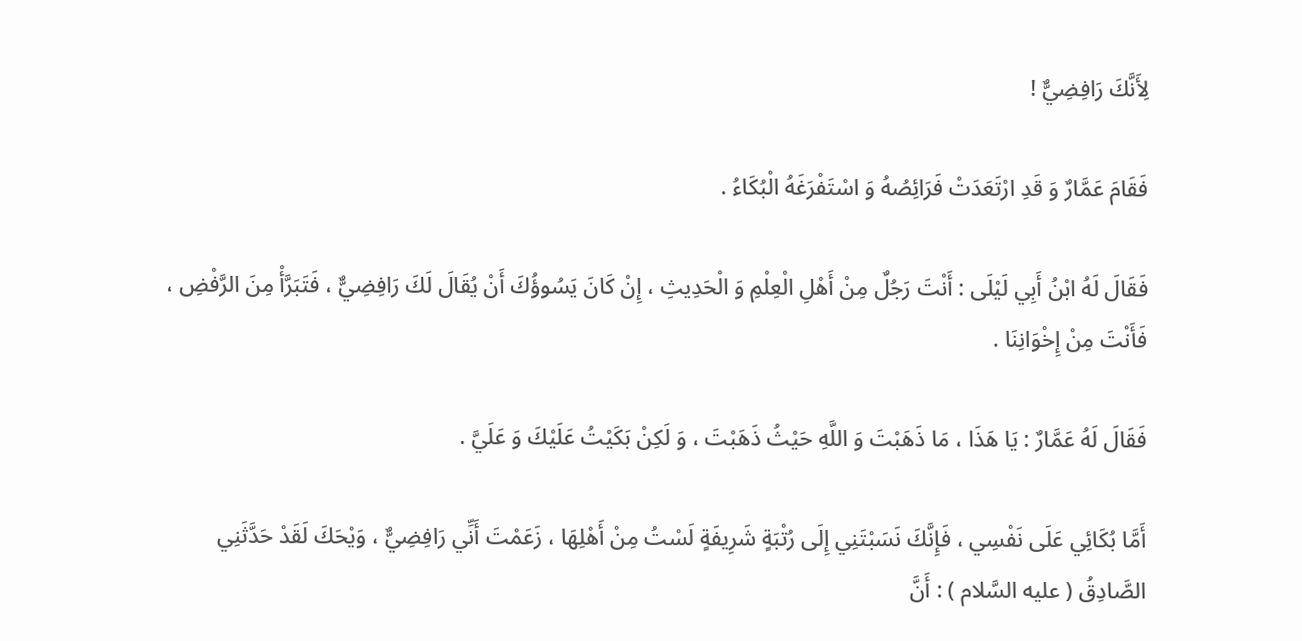لِأَنَّكَ رَافِضِيٌّ !

فَقَامَ عَمَّارٌ وَ قَدِ ارْتَعَدَتْ فَرَائِصُهُ وَ اسْتَفْرَغَهُ الْبُكَاءُ .

فَقَالَ لَهُ ابْنُ أَبِي لَيْلَى : أَنْتَ رَجُلٌ مِنْ أَهْلِ الْعِلْمِ وَ الْحَدِيثِ ، إِنْ كَانَ يَسُوؤُكَ أَنْ يُقَالَ لَكَ رَافِضِيٌّ ، فَتَبَرَّأْ مِنَ الرَّفْضِ ، فَأَنْتَ مِنْ إِخْوَانِنَا .

فَقَالَ لَهُ عَمَّارٌ : يَا هَذَا ، مَا ذَهَبْتَ وَ اللَّهِ حَيْثُ ذَهَبْتَ ، وَ لَكِنْ بَكَيْتُ عَلَيْكَ وَ عَلَيَّ .

أَمَّا بُكَائِي عَلَى نَفْسِي ، فَإِنَّكَ نَسَبْتَنِي إِلَى رُتْبَةٍ شَرِيفَةٍ لَسْتُ مِنْ أَهْلِهَا ، زَعَمْتَ أَنِّي رَافِضِيٌّ ، وَيْحَكَ لَقَدْ حَدَّثَنِي الصَّادِقُ ( عليه السَّلام ) : أَنَّ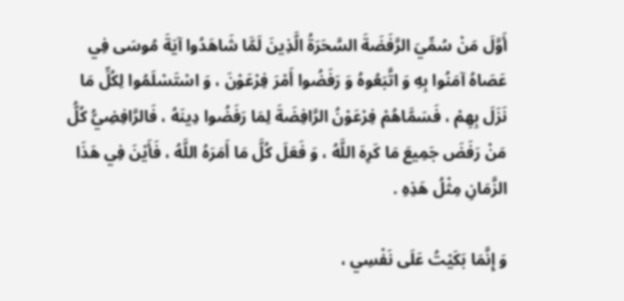أَوَّلَ مَنْ سُمِّيَ الرَّفَضَةَ السَّحَرَةُ الَّذِينَ لَمَّا شَاهَدُوا آيَةَ مُوسَى فِي عَصَاهُ آمَنُوا بِهِ وَ اتَّبَعُوهُ وَ رَفَضُوا أَمْرَ فِرْعَوْنَ ، وَ اسْتَسْلَمُوا لِكُلِّ مَا نَزَلَ بِهِمْ ، فَسَمَّاهُمْ فِرْعَوْنُ الرَّافِضَةَ لِمَا رَفَضُوا دِينَهُ ، فَالرَّافِضِيُّ كُلُّ مَنْ رَفَضَ جَمِيعَ مَا كَرِهَ اللَّهُ ، وَ فَعَلَ كُلَّ مَا أَمَرَهُ اللَّهُ ، فَأَيْنَ فِي هَذَا الزَّمَانِ مِثْلُ هَذِهِ .

وَ إِنَّمَا بَكَيْتُ عَلَى نَفْسِي ،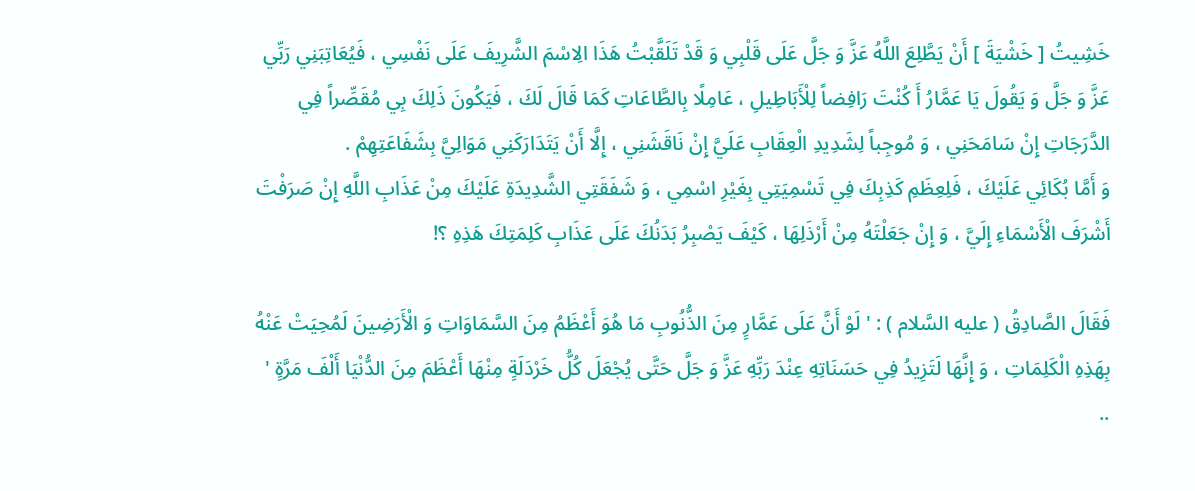خَشِيتُ [ خَشْيَةَ ] أَنْ يَطَّلِعَ اللَّهُ عَزَّ وَ جَلَّ عَلَى قَلْبِي وَ قَدْ تَلَقَّبْتُ هَذَا الِاسْمَ الشَّرِيفَ عَلَى نَفْسِي ، فَيُعَاتِبَنِي رَبِّي عَزَّ وَ جَلَّ وَ يَقُولَ يَا عَمَّارُ أَ كُنْتَ رَافِضاً لِلْأَبَاطِيلِ ، عَامِلًا بِالطَّاعَاتِ كَمَا قَالَ لَكَ ، فَيَكُونَ ذَلِكَ بِي مُقَصِّراً فِي الدَّرَجَاتِ إِنْ سَامَحَنِي ، وَ مُوجِباً لِشَدِيدِ الْعِقَابِ عَلَيَّ إِنْ نَاقَشَنِي ، إِلَّا أَنْ يَتَدَارَكَنِي مَوَالِيَّ بِشَفَاعَتِهِمْ .
وَ أَمَّا بُكَائِي عَلَيْكَ ، فَلِعِظَمِ كَذِبِكَ فِي تَسْمِيَتِي بِغَيْرِ اسْمِي ، وَ شَفَقَتِي الشَّدِيدَةِ عَلَيْكَ مِنْ عَذَابِ اللَّهِ إِنْ صَرَفْتَ أَشْرَفَ الْأَسْمَاءِ إِلَيَّ ، وَ إِنْ جَعَلْتَهُ مِنْ أَرْذَلِهَا ، كَيْفَ يَصْبِرُ بَدَنُكَ عَلَى عَذَابِ كَلِمَتِكَ هَذِهِ ؟!

فَقَالَ الصَّادِقُ ( عليه السَّلام ) : ' لَوْ أَنَّ عَلَى عَمَّارٍ مِنَ الذُّنُوبِ مَا هُوَ أَعْظَمُ مِنَ السَّمَاوَاتِ وَ الْأَرَضِينَ لَمُحِيَتْ عَنْهُ بِهَذِهِ الْكَلِمَاتِ ، وَ إِنَّهَا لَتَزِيدُ فِي حَسَنَاتِهِ عِنْدَ رَبِّهِ عَزَّ وَ جَلَّ حَتَّى يُجْعَلَ كُلُّ خَرْدَلَةٍ مِنْهَا أَعْظَمَ مِنَ الدُّنْيَا أَلْفَ مَرَّةٍ ' ..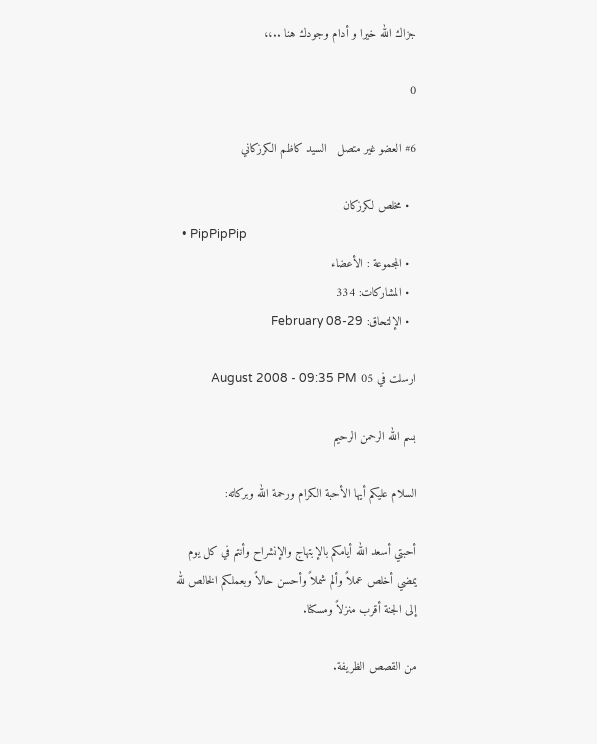جزاك الله خيرا و أدام وجودك هنا ..،،

0

#6 العضو غير متصل   السيد كاظم الكرزكاني

  • مخلص لكرزكان
  • PipPipPip
  • المجموعة : الأعضاء
  • المشاركات: 334
  • الإلتحاق: 29-February 08

ارسلت في 05 August 2008 - 09:35 PM

بسم الله الرحمن الرحيم

السلام عليكم أيها الأحبة الكرام ورحمة الله وبركاته:

أحبتي أسعد الله أيامكم بالإبتهاج والإنشراح وأنتم في كل يوم يمضي أخلص عملاً وألم شملاً وأحسن حالاً وبعملكم الخالص لله إلى الجنة أقرب منزلاً ومسكنا.

من القصص الظريفة.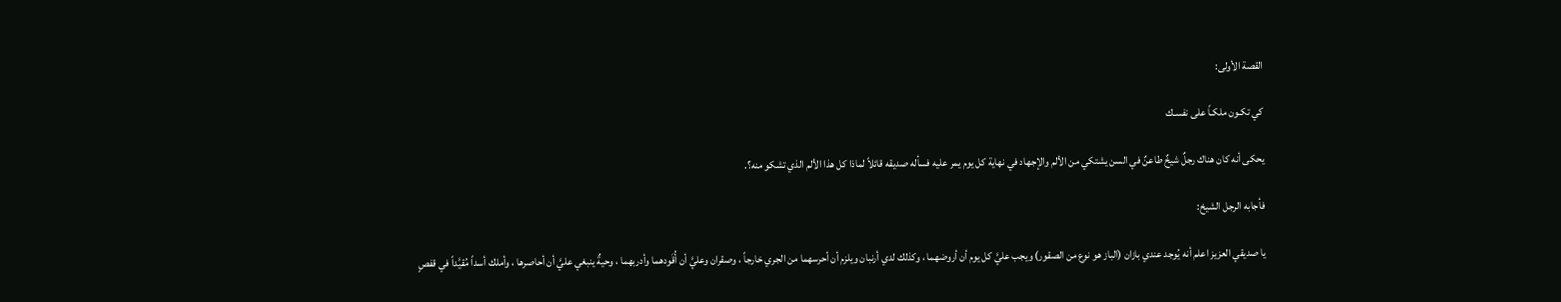القصة الأولى:

كي تكـون ملكـاً على نفسـك

يحكى أنه كان هناك رجلٌ شيخٌ طاعنٌ في السن يشتكي من الألم والإجهاد في نهاية كل يوم يمر عليه فسأله صديقه قائلاً لماذا كل هذا الألم الذي تشكو منه؟.

فأجابه الرجل الشيخ:

يا صديقي العزيز اعلم أنه يُوجد عندي بازان (الباز هو نوع من الصقور) ويجب عليَّ كل يوم أن أروضهما ، وكذلك لدي أرنبان ويلزم أن أحرسهما من الجري خارجاً ، وصقران وعليَّ أن أُقَودهما وأدربهما ، وحيةٌ ينبغي عليَّ أن أحاصرها ، وأملك أسداً مُقيَّداً في قفصٍ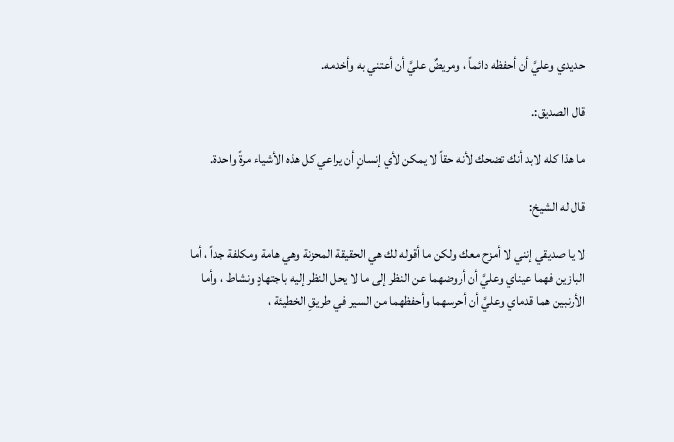حديدي وعليَّ أن أحفظه دائماً ، ومريضٌ عليَّ أن أعتني به وأخدمه.

قال الصديق:.

ما هذا كله لابد أنك تضحك لأنه حقاً لا يمكن لأي إنسانٍ أن يراعي كل هذه الأشياء مرةً واحدة.

قال له الشيخ:

لا يا صديقي إنني لا أمزح معك ولكن ما أقوله لك هي الحقيقة المحزنة وهي هامة ومكلفة جداً ، أما البازين فهما عيناي وعليَّ أن أروضهما عن النظر إلى ما لا يحل النظر إليه باجتهادٍ ونشاط ، وأما الأرنبين هما قدماي وعليَّ أن أحرسهما وأحفظهما من السير في طريقِ الخطيئة ،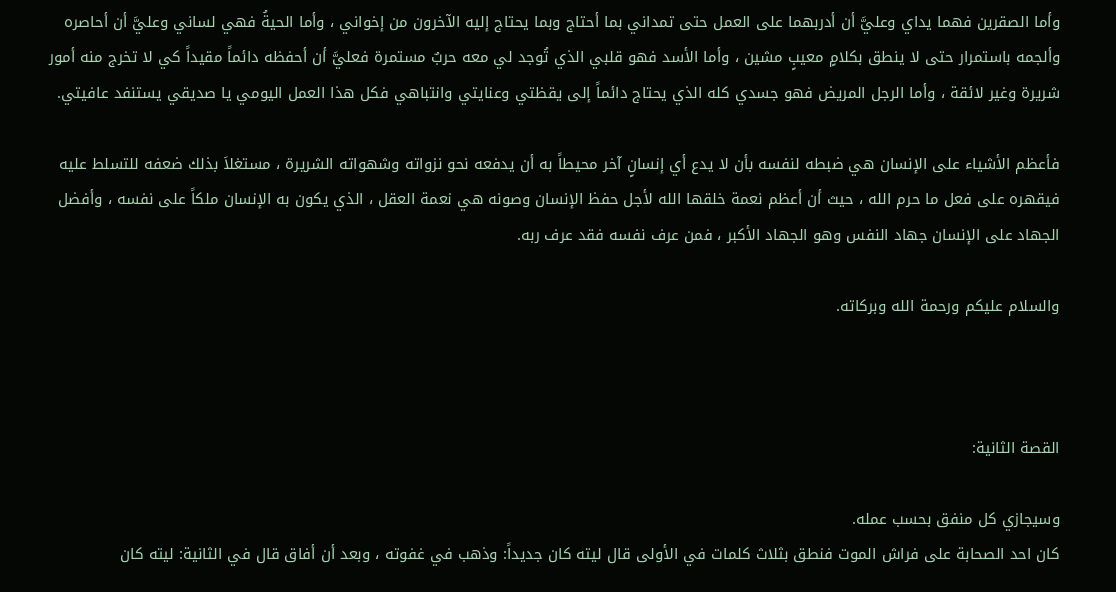وأما الصقرين فهما يداي وعليَّ أن أدربهما على العمل حتى تمداني بما أحتاج وبما يحتاج إليه الآخرون من إخواني ، وأما الحيةُ فهي لساني وعليَّ أن أحاصره وألجمه باستمرار حتى لا ينطق بكلامٍ معيبٍ مشين ، وأما الأسد فهو قلبي الذي تُوجد لي معه حربٌ مستمرة فعليَّ أن أحفظه دائماً مقيداً كي لا تخرج منه أمور شريرة وغير لائقة ، وأما الرجل المريض فهو جسدي كله الذي يحتاج دائماً إلى يقظتي وعنايتي وانتباهي فكل هذا العمل اليومي يا صديقي يستنفد عافيتي.

فأعظم الأشياء على الإنسان هي ضبطه لنفسه بأن لا يدع أي إنسانٍ آخر محيطاً به أن يدفعه نحو نزواته وشهواته الشريرة ، مستغلاَ بذلك ضعفه للتسلط عليه فيقهره على فعل ما حرم الله ، حيث أن أعظم نعمة خلقها الله لأجل حفظ الإنسان وصونه هي نعمة العقل ، الذي يكون به الإنسان ملكاً على نفسه ، وأفضل الجهاد على الإنسان جهاد النفس وهو الجهاد الأكبر ، فمن عرف نفسه فقد عرف ربه.

والسلام عليكم ورحمة الله وبركاته.



القصة الثانية:

وسيجازي كل منفق بحسب عمله.
كان احد الصحابة على فراش الموت فنطق بثلاث كلمات في الأولى قال ليته كان جديداً: وذهب في غفوته ، وبعد أن أفاق قال في الثانية: ليته كان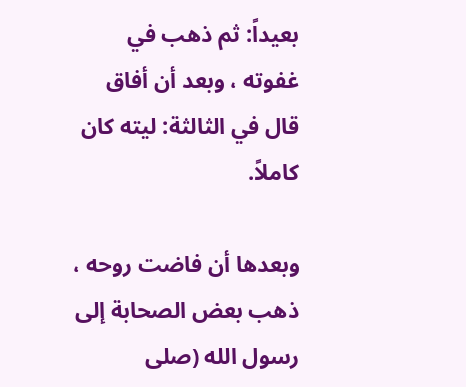بعيداً: ثم ذهب في غفوته ، وبعد أن أفاق قال في الثالثة: ليته كان كاملاً.

وبعدها أن فاضت روحه ، ذهب بعض الصحابة إلى رسول الله (صلى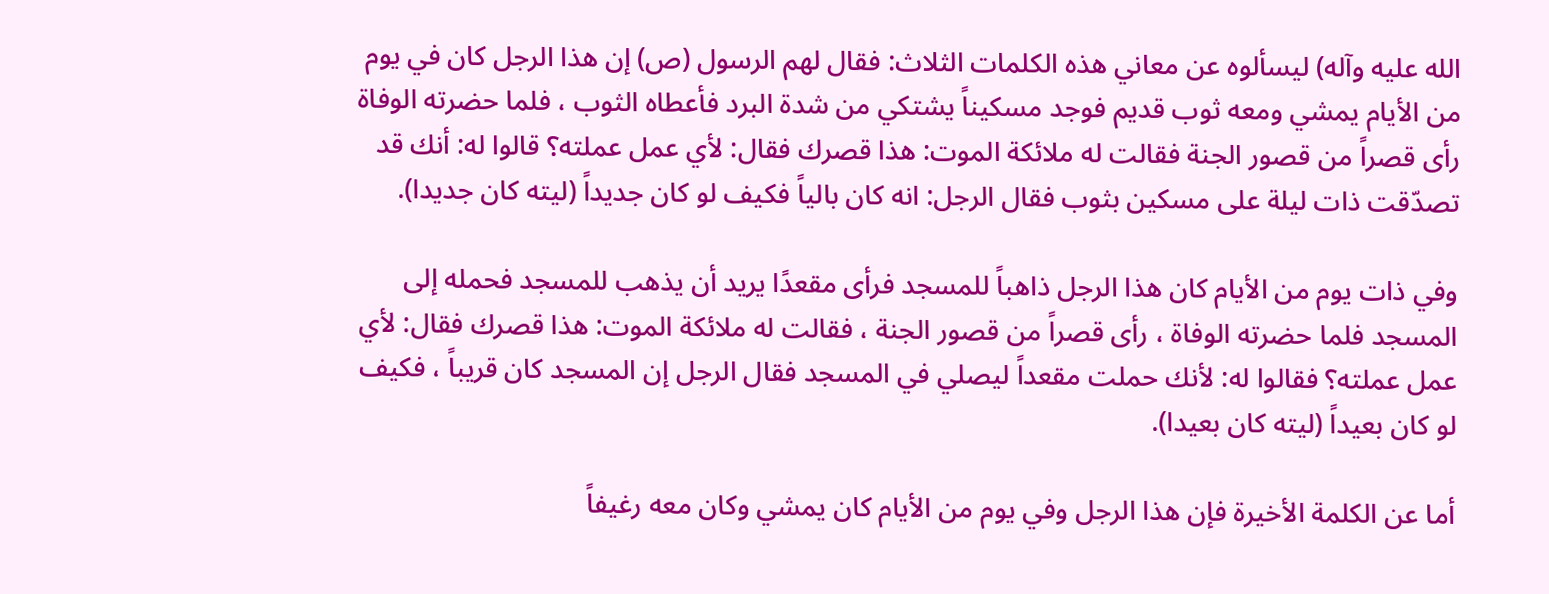الله عليه وآله) ليسألوه عن معاني هذه الكلمات الثلاث: فقال لهم الرسول (ص) إن هذا الرجل كان في يوم من الأيام يمشي ومعه ثوب قديم فوجد مسكيناً يشتكي من شدة البرد فأعطاه الثوب ، فلما حضرته الوفاة رأى قصراً من قصور الجنة فقالت له ملائكة الموت: هذا قصرك فقال: لأي عمل عملته؟ قالوا له: أنك قد تصدّقت ذات ليلة على مسكين بثوب فقال الرجل: انه كان بالياً فكيف لو كان جديداً (ليته كان جديدا).

وفي ذات يوم من الأيام كان هذا الرجل ذاهباً للمسجد فرأى مقعدًا يريد أن يذهب للمسجد فحمله إلى المسجد فلما حضرته الوفاة ، رأى قصراً من قصور الجنة ، فقالت له ملائكة الموت: هذا قصرك فقال: لأي عمل عملته؟ فقالوا له: لأنك حملت مقعداً ليصلي في المسجد فقال الرجل إن المسجد كان قريباً ، فكيف لو كان بعيداً (ليته كان بعيدا).

أما عن الكلمة الأخيرة فإن هذا الرجل وفي يوم من الأيام كان يمشي وكان معه رغيفاً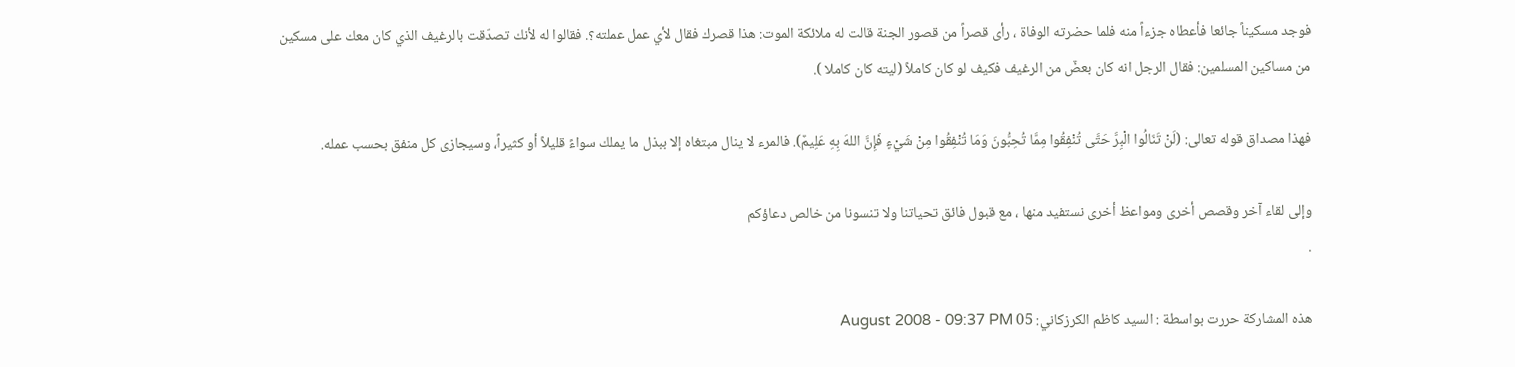فوجد مسكيناً جائعا فأعطاه جزءاً منه فلما حضرته الوفاة ، رأى قصراً من قصور الجنة قالت له ملائكة الموت: هذا قصرك فقال لأي عمل عملته؟. فقالوا له لأنك تصدّقت بالرغيف الذي كان معك على مسكين من مساكين المسلمين: فقال الرجل انه كان بعضٌ من الرغيف فكيف لو كان كاملاً (ليته كان كاملا ).

فهذا مصداق قوله تعالى: (لَنْ تَنَالُوا الْبِرَّ حَتَّى تُنْفِقُوا مِمَّا تُحِبُّونَ وَمَا تُنْفِقُوا مِنْ شَيْءٍ فَإِنَّ اللهَ بِهِ عَلِيمٌ). فالمرء لا ينال مبتغاه إلا ببذل ما يملك سواءً قليلاً أو كثيراً، وسيجازى كل منفق بحسب عمله.

وإلى لقاء آخر وقصص أخرى ومواعظ أخرى نستفيد منها ، مع قبول فائق تحياتنا ولا تنسونا من خالص دعاؤكم
.

هذه المشاركة حررت بواسطة : السيد كاظم الكرزكاني: 05 August 2008 - 09:37 PM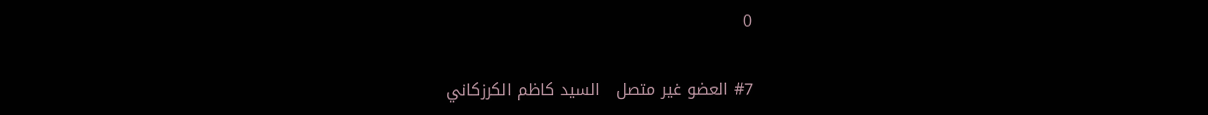0

#7 العضو غير متصل   السيد كاظم الكرزكاني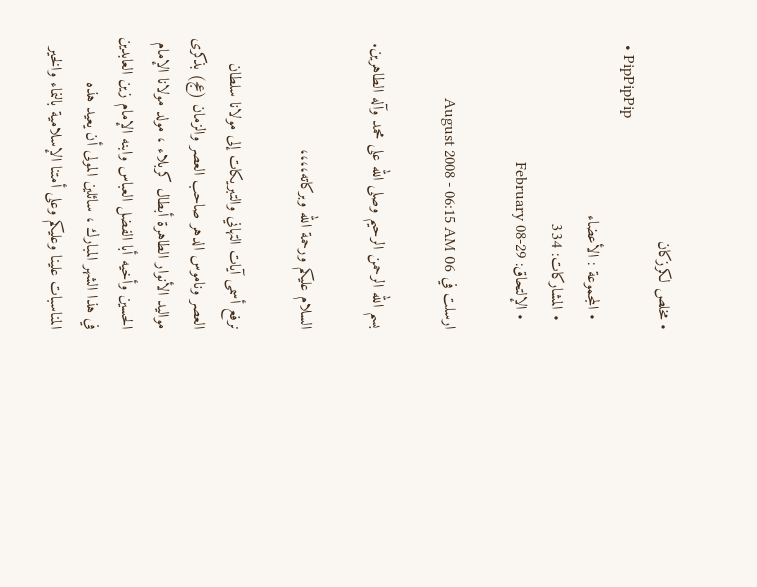• مخلص لكرزكان
  • PipPipPip
  • المجموعة : الأعضاء
  • المشاركات: 334
  • الإلتحاق: 29-February 08

ارسلت في 06 August 2008 - 06:15 AM

بسم الله الرحمن الرحيم وصلى الله على محمد وآله الطاهرين.

السلام عليكم ورحمة الله وبركاته،،،،

نرفع أسمى آيات التهاني والتبريكات إلى مولانا سلطان العصر وناموس الدهر صاحب العصر والزمان (عج) بذكرى مواليد الأنوار الطاهرة أبطال كربلاء ، مولد مولانا الإمام الحسين وأخيه أبا الفضل العباس وابنه الإمام زين العابدين في هذا الشهر المبارك ، سائلين المولى أن يعيد هذه المناسبات علينا وعليكم وعلى أمتنا الإسلامية بالنماء والخير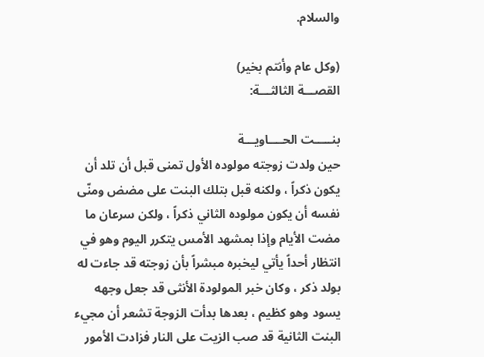والسلام.

(وكل عام وأنتم بخير)
القصـــة الثالثـــة:

بنـــــت الحــــاويـــة
حين ولدت زوجته مولوده الأول تمنى قبل أن تلد أن يكون ذكراً ، ولكنه قبل بتلك البنت على مضض ومنّى نفسه أن يكون مولوده الثاني ذكراً ، ولكن سرعان ما مضت الأيام وإذا بمشهد الأمس يتكرر اليوم وهو في انتظار أحداً يأتي ليخبره مبشراً بأن زوجته قد جاءت له بولد ذكر ، وكان خبر المولودة الأنثى قد جعل وجهه يسود وهو كظيم ، بعدها بدأت الزوجة تشعر أن مجيء البنت الثانية قد صب الزيت على النار فزادت الأمور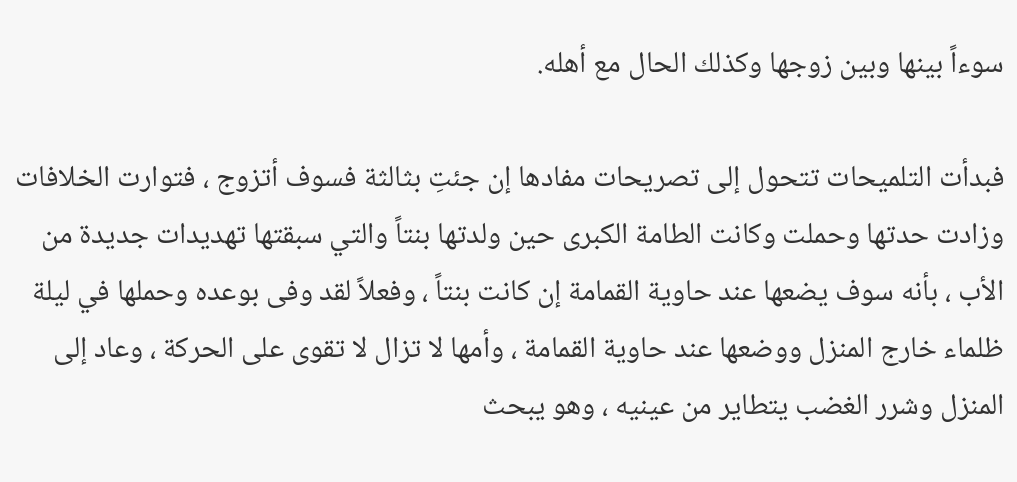سوءاً بينها وبين زوجها وكذلك الحال مع أهله.

فبدأت التلميحات تتحول إلى تصريحات مفادها إن جئتِ بثالثة فسوف أتزوج ، فتوارت الخلافات وزادت حدتها وحملت وكانت الطامة الكبرى حين ولدتها بنتاً والتي سبقتها تهديدات جديدة من الأب ، بأنه سوف يضعها عند حاوية القمامة إن كانت بنتاً ، وفعلاً لقد وفى بوعده وحملها في ليلة ظلماء خارج المنزل ووضعها عند حاوية القمامة ، وأمها لا تزال لا تقوى على الحركة ، وعاد إلى المنزل وشرر الغضب يتطاير من عينيه ، وهو يبحث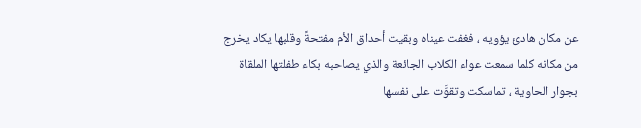عن مكان هادئ يؤويه ، فغفت عيناه وبقيت أحداق الأم مفتحةً وقلبها يكاد يخرج من مكانه كلما سمعت عواء الكلاب الجائعة والذي يصاحبه بكاء طفلتها الملقاة بجوار الحاوية ، تماسكت وتقوَّت على نفسها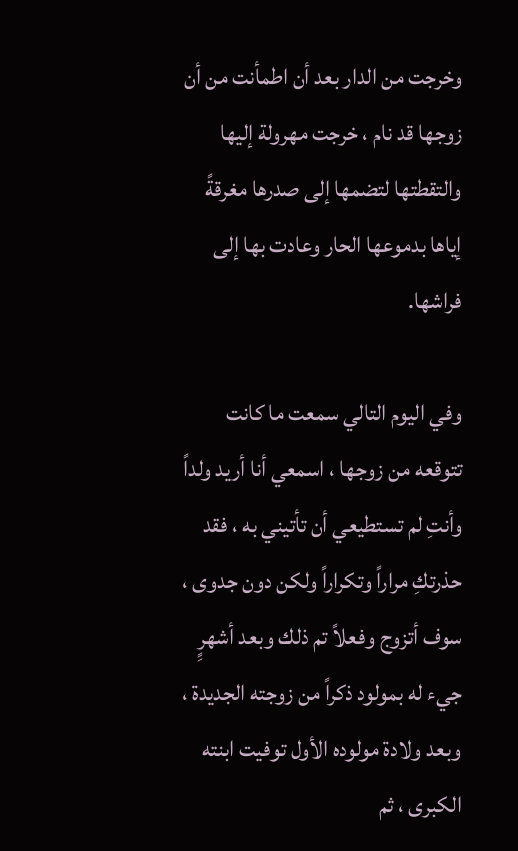وخرجت من الدار بعد أن اطمأنت من أن زوجها قد نام ، خرجت مهرولة إليها والتقطتها لتضمها إلى صدرها مغرقةً إياها بدموعها الحار وعادت بها إلى فراشها.

وفي اليوم التالي سمعت ما كانت تتوقعه من زوجها ، اسمعي أنا أريد ولداً وأنتِ لم تستطيعي أن تأتيني به ، فقد حذرتكِ مراراً وتكراراً ولكن دون جدوى ، سوف أتزوج وفعلاً تم ذلك وبعد أشهرٍِ جيء له بمولود ذكراً من زوجته الجديدة ، وبعد ولادة مولوده الأول توفيت ابنته الكبرى ، ثم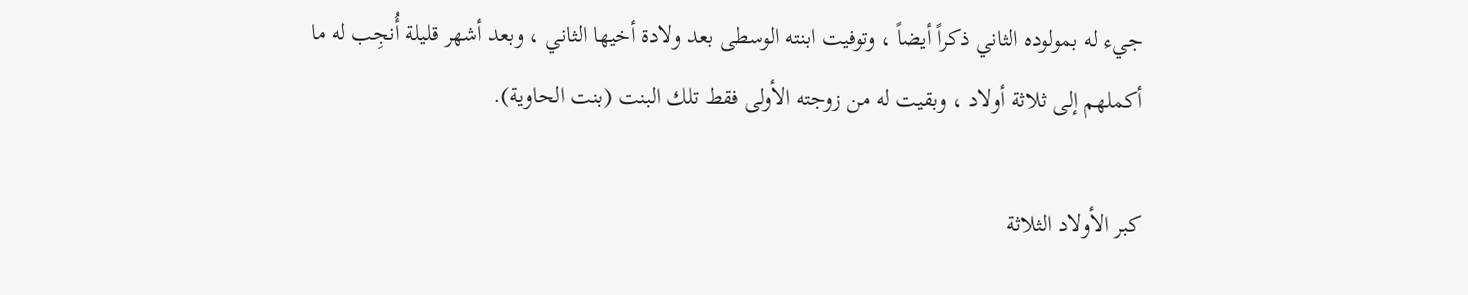جيء له بمولوده الثاني ذكراً أيضاً ، وتوفيت ابنته الوسطى بعد ولادة أخيها الثاني ، وبعد أشهر قليلة أُنجِب له ما أكملهم إلى ثلاثة أولاد ، وبقيت له من زوجته الأولى فقط تلك البنت (بنت الحاوية).

كبر الأولاد الثلاثة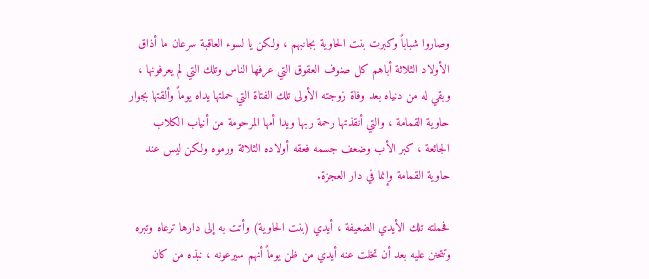وصاروا شباباً وكبرت بنت الحاوية بجانبهم ، ولكن يا لسوء العاقبة سرعان ما أذاق الأولاد الثلاثة أباهم كل صنوف العقوق التي عرفها الناس وتلك التي لم يعرفونها ، وبقي له من دنياه بعد وفاة زوجته الأولى تلك الفتاة التي حملتها يداه يوماً وألقتها بجوار حاوية القمامة ، والتي أنقذتها رحمة ربها ويدا أمها المرحومة من أنياب الكلاب الجائعة ، كبر الأب وضعف جسمه فعقه أولاده الثلاثة ورموه ولكن ليس عند حاوية القمامة وإنما في دار العجزة.

فحملته تلك الأيدي الضعيفة ، أيدي (بنت الحاوية) وأتت به إلى دارها ترعاه وتبره وتتحنن عليه بعد أن تخلت عنه أيدي من ظن يوماً أنهم سيرعونه ، نبذه من كان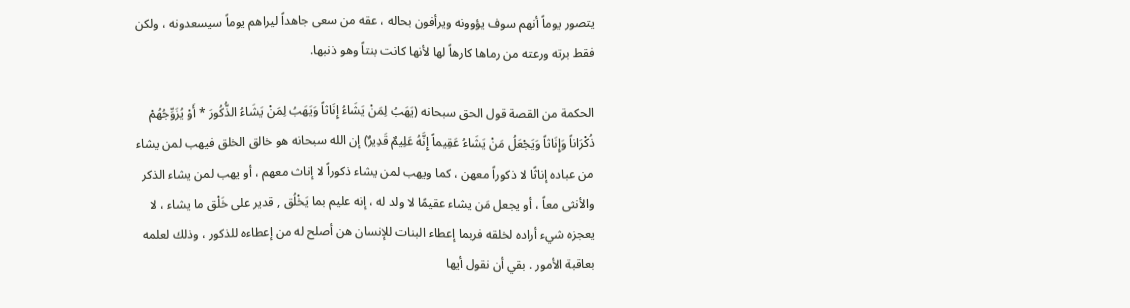يتصور يوماً أنهم سوف يؤوونه ويرأفون بحاله ، عقه من سعى جاهداً ليراهم يوماً سيسعدونه ، ولكن فقط برته ورعته من رماها كارهاً لها لأنها كانت بنتاً وهو ذنبها.

الحكمة من القصة قول الحق سبحانه (يَهَبُ لِمَنْ يَشَاءُ إِنَاثاً وَيَهَبُ لِمَنْ يَشَاءُ الذُّكُورَ * أَوْ يُزَوِّجُهُمْ ذُكْرَاناً وَإِنَاثاً وَيَجْعَلُ مَنْ يَشَاءُ عَقِيماً إِنَّهُ عَلِيمٌ قَدِيرٌ) إن الله سبحانه هو خالق الخلق فيهب لمن يشاء من عباده إناثًا لا ذكوراً معهن ، كما ويهب لمن يشاء ذكوراً لا إناث معهم ، أو يهب لمن يشاء الذكر والأنثى معاً ، أو يجعل مَن يشاء عقيمًا لا ولد له ، إنه عليم بما يَخْلُق , قدير على خَلْق ما يشاء ، لا يعجزه شيء أراده لخلقه فربما إعطاء البنات للإنسان هن أصلح له من إعطاءه للذكور ، وذلك لعلمه بعاقبة الأمور . بقي أن نقول أيها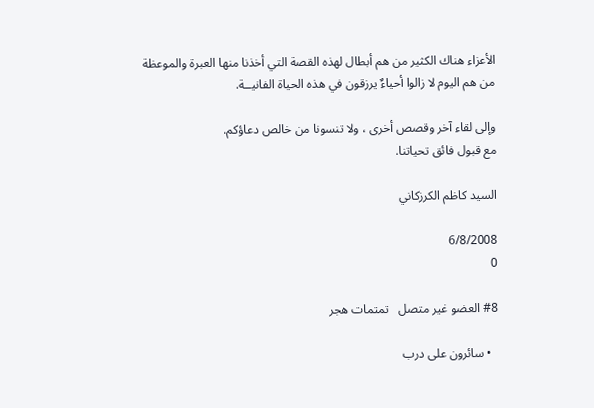الأعزاء هناك الكثير من هم أبطال لهذه القصة التي أخذنا منها العبرة والموعظة من هم اليوم لا زالوا أحياءٌ يرزقون في هذه الحياة الفانيــة.

وإلى لقاء آخر وقصص أخرى ، ولا تنسونا من خالص دعاؤكم.
مع قبول فائق تحياتنا.

السيد كاظم الكرزكاني

6/8/2008
0

#8 العضو غير متصل   تمتمات هجر

  • سائرون على درب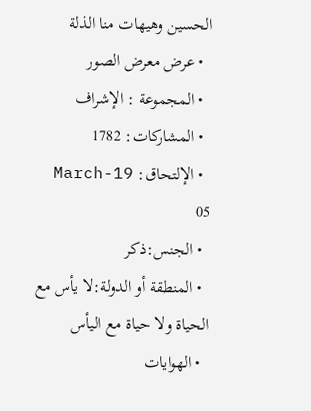الحسين وهيهات منا الذلة
  • عرض معرض الصور
  • المجموعة : الإشراف
  • المشاركات: 1782
  • الإلتحاق: 19-March 05
  • الجنس:ذكر
  • المنطقة أو الدولة:لا يأس مع الحياة ولا حياة مع اليأس
  • الهوايات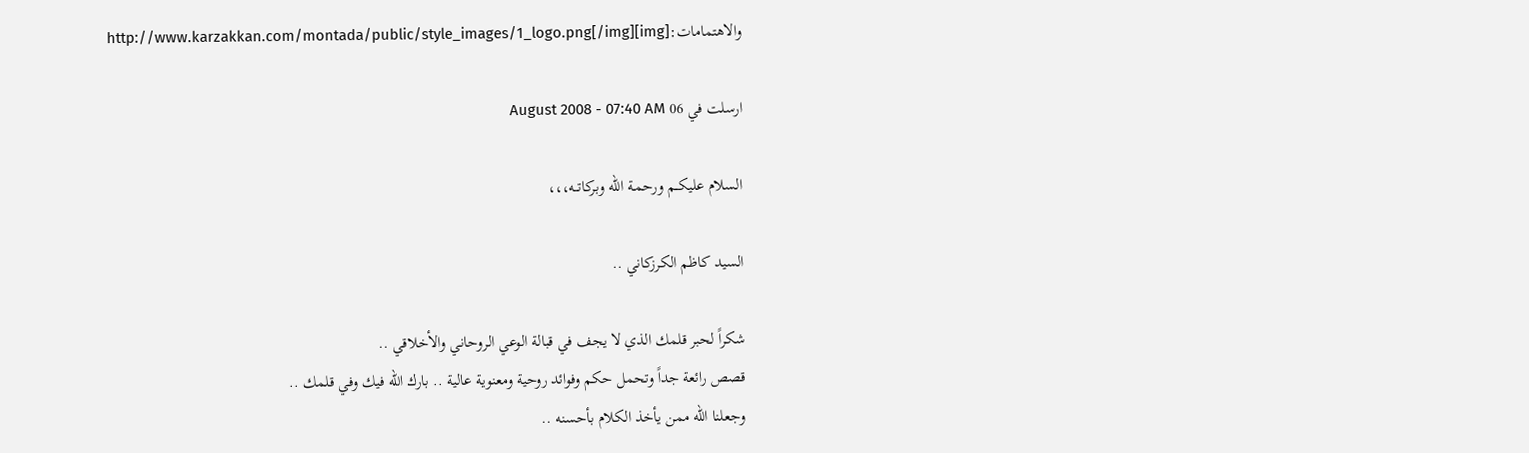والاهتمامات:[img]http://www.karzakkan.com/montada/public/style_images/1_logo.png[/img]

ارسلت في 06 August 2008 - 07:40 AM

السلام عليكــم ورحمـة الله وبركاتــه،،،

السيد كاظم الكرزكاني ..

شكراً لحبر قلمك الذي لا يجف في قبالة الوعي الروحاني والأخلاقي ..
قصص رائعة جداً وتحمل حكم وفوائد روحية ومعنوية عالية .. بارك الله فيك وفي قلمك ..
وجعلنا الله ممن يأخذ الكلام بأحسنه ..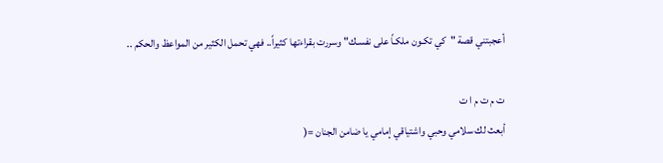أعجبتني قصة "كي تكـون ملكـاً على نفسـك" وسررت بقراءتها كثيراً.. فهي تحمل الكثير من المواعظ والحكم ..

ت م ت م ا ت
أبعث لك سلامي وحبي واشتياقي إمامي يا ضامن الجنان =(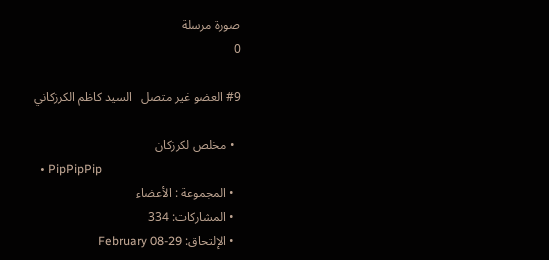صورة مرسلة
0

#9 العضو غير متصل   السيد كاظم الكرزكاني

  • مخلص لكرزكان
  • PipPipPip
  • المجموعة : الأعضاء
  • المشاركات: 334
  • الإلتحاق: 29-February 08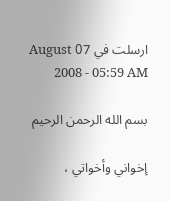ارسلت في 07 August 2008 - 05:59 AM

بسم الله الرحمن الرحيم

إخواني وأخواتي ،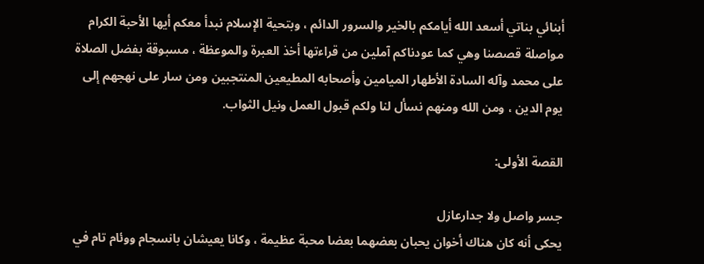أبنائي بناتي أسعد الله أيامكم بالخير والسرور الدائم ، وبتحية الإسلام نبدأ معكم أيها الأحبة الكرام مواصلة قصصنا وهي كما عودناكم آملين من قراءتها أخذ العبرة والموعظة ، مسبوقة بفضل الصلاة على محمد وآله السادة الأطهار الميامين وأصحابه المطيعين المنتجبين ومن سار على نهجهم إلى يوم الدين ، ومن الله ومنهم نسأل لنا ولكم قبول العمل ونيل الثواب.

القصة الأولى:

جسر واصل ولا جدارعازل
يحكى أنه كان هناك أخوان يحبان بعضهما بعضا محبة عظيمة ، وكانا يعيشان بانسجام ووئام تام في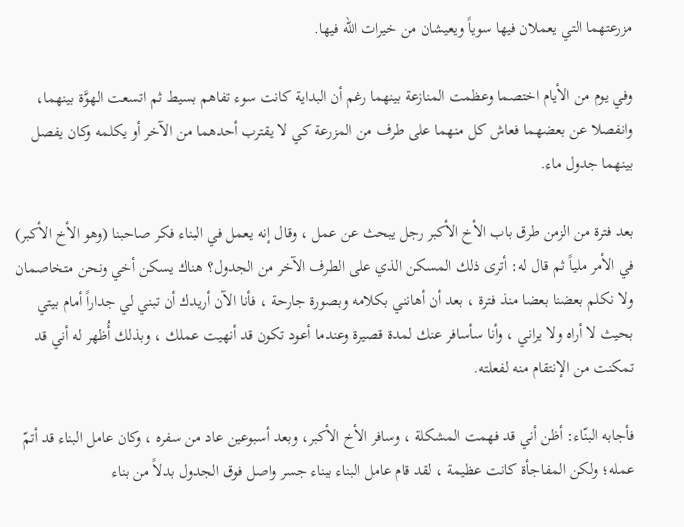مزرعتهما التي يعملان فيها سوياً ويعيشان من خيرات الله فيها.

وفي يوم من الأيام اختصما وعظمت المنازعة بينهما رغم أن البداية كانت سوء تفاهم بسيط ثم اتسعت الهوَّة بينهما، وانفصلا عن بعضهما فعاش كل منهما على طرف من المزرعة كي لا يقترب أحدهما من الآخر أو يكلمه وكان يفصل بينهما جدول ماء.

بعد فترة من الزمن طرق باب الأخ الأكبر رجل يبحث عن عمل ، وقال إنه يعمل في البناء فكر صاحبنا (وهو الأخ الأكبر) في الأمر ملياً ثم قال له: أترى ذلك المسكن الذي على الطرف الآخر من الجدول؟ هناك يسكن أخي ونحن متخاصمان ولا نكلم بعضنا بعضا منذ فترة ، بعد أن أهانني بكلامه وبصورة جارحة ، فأنا الآن أريدك أن تبني لي جداراً أمام بيتي بحيث لا أراه ولا يراني ، وأنا سأسافر عنك لمدة قصيرة وعندما أعود تكون قد أنهيت عملك ، وبذلك أُظهر له أني قد تمكنت من الإنتقام منه لفعلته.

فأجابه البنّاء: أظن أني قد فهمت المشكلة ، وسافر الأخ الأكبر، وبعد أسبوعين عاد من سفره ، وكان عامل البناء قد أتمّ عمله؛ ولكن المفاجأة كانت عظيمة ، لقد قام عامل البناء ببناء جسر واصل فوق الجدول بدلاً من بناء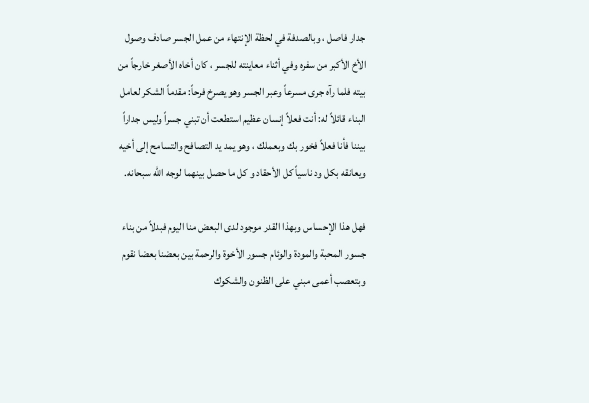جدار فاصل ، وبالصدفة في لحظة الإنتهاء من عمل الجسر صادف وصول الأخ الأكبر من سفره وفي أثناء معاينته للجسر ، كان أخاه الأصغر خارجاً من بيته فلما رآه جرى مسرعاً وعبر الجسر وهو يصرخ فرحاً: مقدماً الشكر لعامل البناء قائلاً له: أنت فعلاً إنسان عظيم استطعت أن تبني جسراً وليس جداراً بيننا فأنا فعلاً فخور بك وبعملك ، وهو يمد يد التصافح والتسامح إلى أخيه ويعانقه بكل ود ناسياً كل الأحقاد و كل ما حصل بينهما لوجه الله سبحانه.

فهل هذا الإحساس وبهذا القدر موجود لدى البعض منا اليوم فبدلاً من بناء جسور المحبة والمودة والوئام جسور الأخوة والرحمة بين بعضنا بعضا نقوم وبتعصب أعمى مبني على الظنون والشكوك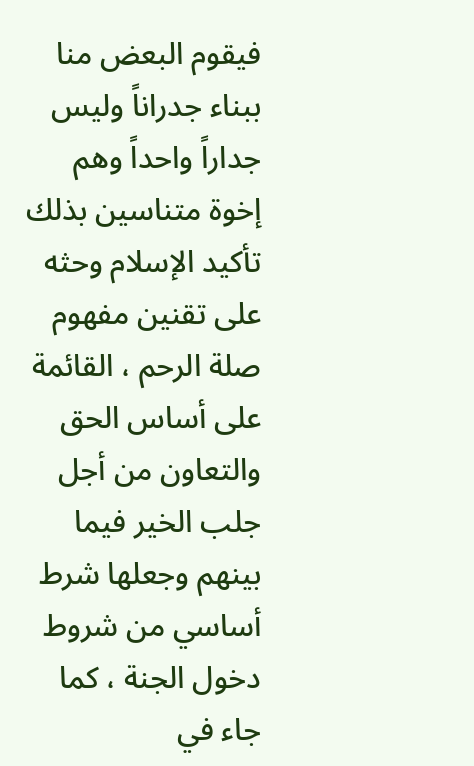فيقوم البعض منا ببناء جدراناً وليس جداراً واحداً وهم إخوة متناسين بذلك تأكيد الإسلام وحثه على تقنين مفهوم صلة الرحم ، القائمة على أساس الحق والتعاون من أجل جلب الخير فيما بينهم وجعلها شرط أساسي من شروط دخول الجنة ، كما جاء في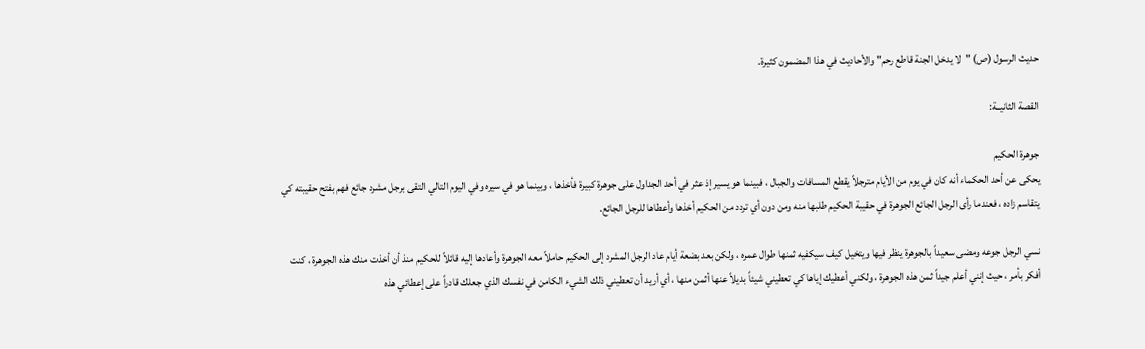حديث الرسول (ص) "لا يدخل الجنة قاطع رحم" والأحاديث في هذا المضمون كثيرة.

القصة الثانيــة:

جوهرة الحكيم
يحكى عن أحد الحكماء أنه كان في يوم من الأيام مترجلاً يقطع المسافات والجبال ، فبينما هو يسير إذ عثر في أحد الجداول على جوهرة كبيرة فأخذها ، وبينما هو في سيره وفي اليوم التالي التقى برجل مشرد جائع فهم بفتح حقيبته كي يتقاسم زاده ، فعندما رأى الرجل الجائع الجوهرة في حقيبة الحكيم طلبها منه ومن دون أي تردد من الحكيم أخذها وأعطاها للرجل الجائع.

نسي الرجل جوعه ومضى سعيداً بالجوهرة ينظر فيها ويتخيل كيف سيكفيه ثمنها طوال عمره ، ولكن بعد بضعة أيام عاد الرجل المشرد إلى الحكيم حاملاً معه الجوهرة وأعادها إليه قائلاً للحكيم منذ أن أخذت منك هذه الجوهرة ، كنت أفكر بأمر ، حيث إنني أعلم جيداً ثمن هذه الجوهرة ، ولكني أعطيك إياها كي تعطيني شيئاً بديلاً عنها أثمن منها ، أي أريد أن تعطيني ذلك الشيء الكامن في نفسك الذي جعلك قادراً على إعطائي هذه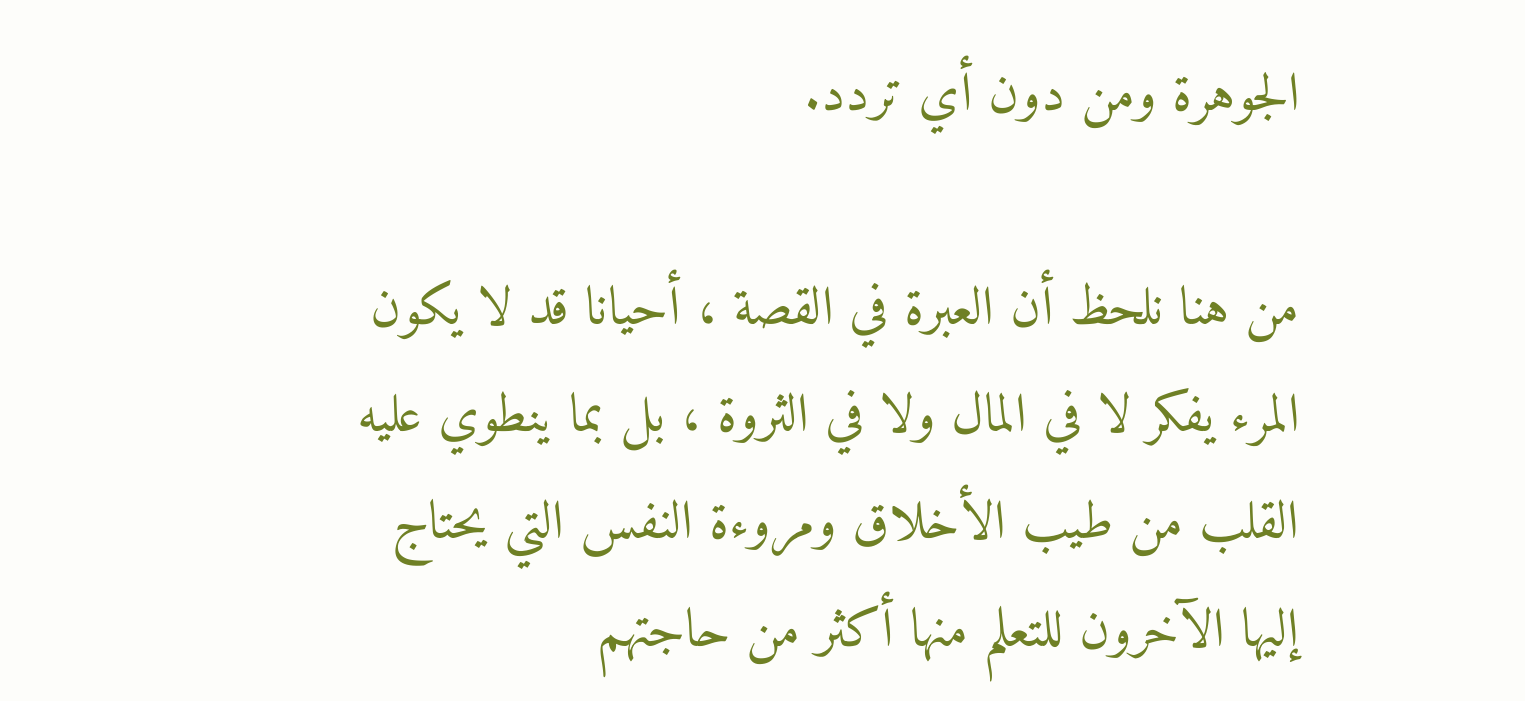الجوهرة ومن دون أي تردد.

من هنا نلحظ أن العبرة في القصة ، أحيانا قد لا يكون المرء يفكر لا في المال ولا في الثروة ، بل بما ينطوي عليه القلب من طيب الأخلاق ومروءة النفس التي يحتاج إليها الآخرون للتعلم منها أكثر من حاجتهم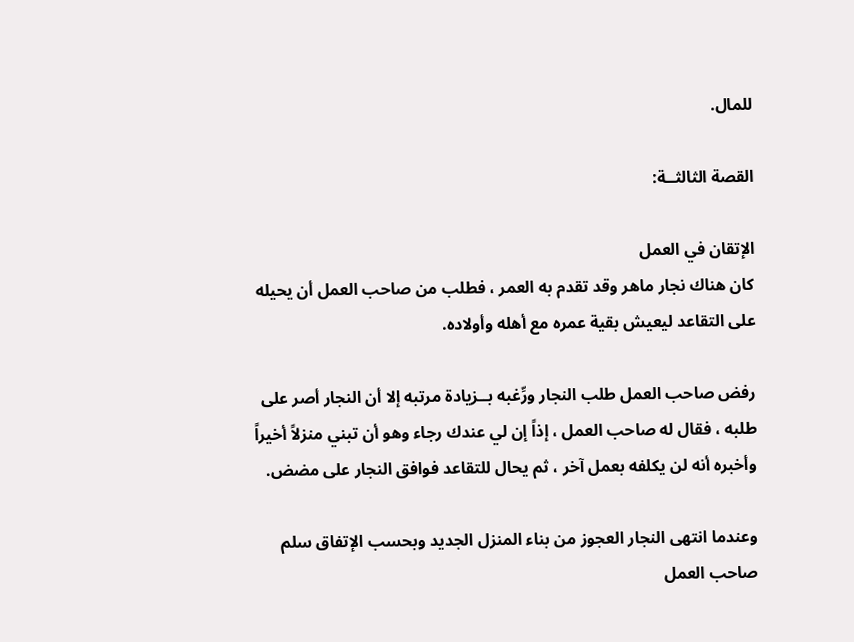للمال.

القصة الثالثــة:

الإتقان في العمل
كان هناك نجار ماهر وقد تقدم به العمر ، فطلب من صاحب العمل أن يحيله على التقاعد ليعيش بقية عمره مع أهله وأولاده.

رفض صاحب العمل طلب النجار ورِّغبه بــزيادة مرتبه إلا أن النجار أصر على طلبه ، فقال له صاحب العمل ، إذاً إن لي عندك رجاء وهو أن تبني منزلاً أخيراً وأخبره أنه لن يكلفه بعمل آخر ، ثم يحال للتقاعد فوافق النجار على مضض.

وعندما انتهى النجار العجوز من بناء المنزل الجديد وبحسب الإتفاق سلم صاحب العمل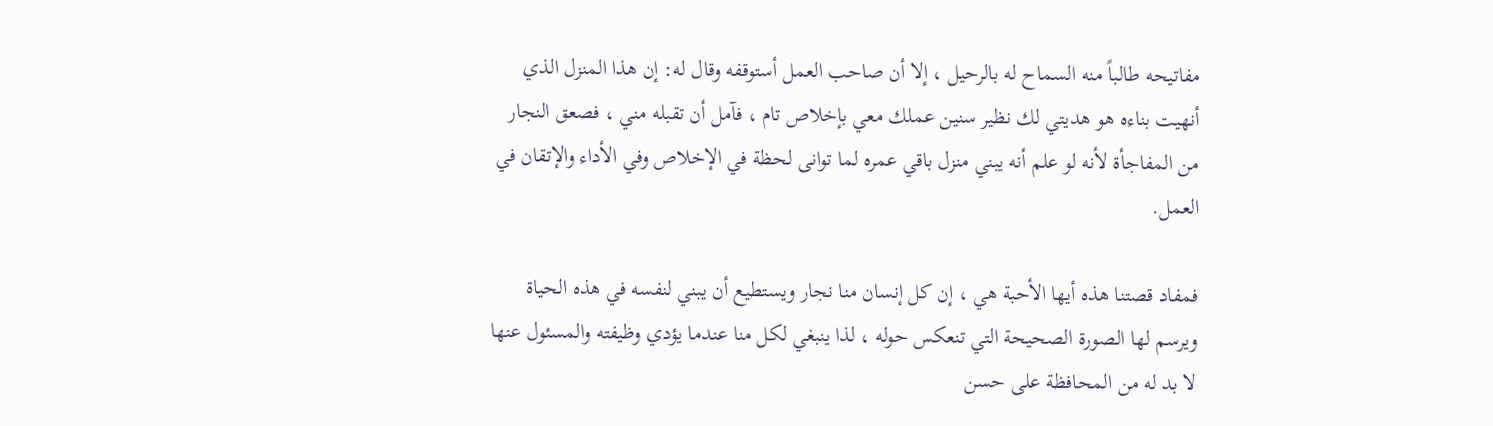مفاتيحه طالباً منه السماح له بالرحيل ، إلا أن صاحب العمل أستوقفه وقال له: إن هذا المنزل الذي أنهيت بناءه هو هديتي لك نظير سنين عملك معي بإخلاص تام ، فآمل أن تقبله مني ، فصعق النجار من المفاجأة لأنه لو علم أنه يبني منزل باقي عمره لما توانى لحظة في الإخلاص وفي الأداء والإتقان في العمل.

فمفاد قصتنا هذه أيها الأحبة هي ، إن كل إنسان منا نجار ويستطيع أن يبني لنفسه في هذه الحياة ويرسم لها الصورة الصحيحة التي تنعكس حوله ، لذا ينبغي لكل منا عندما يؤدي وظيفته والمسئول عنها لا بد له من المحافظة على حسن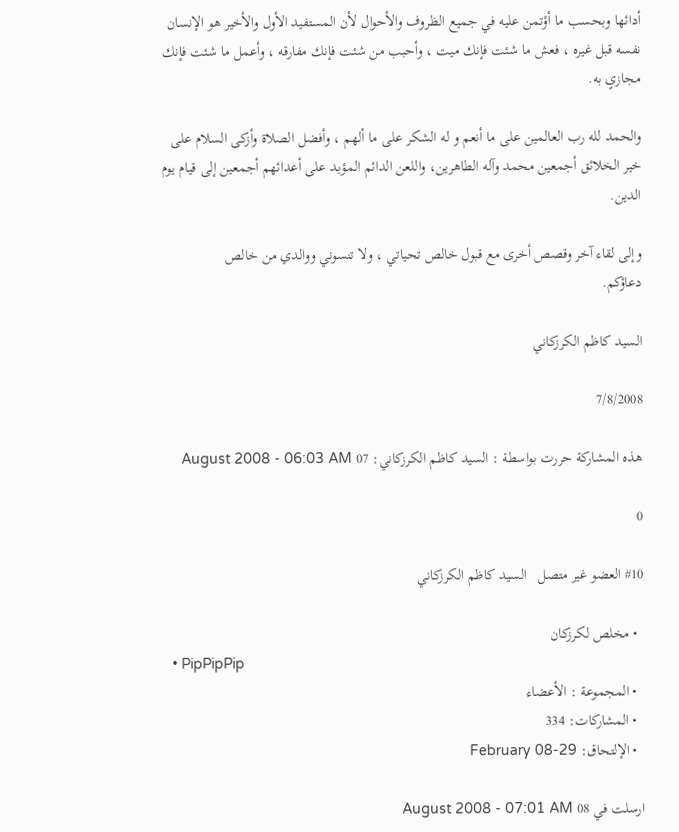أدائها وبحسب ما أؤتمن عليه في جميع الظروف والأحوال لأن المستفيد الأول والأخير هو الإنسان نفسه قبل غيره ، فعش ما شئت فإنك ميت ، وأحبب من شئت فإنك مفارقه ، وأعمل ما شئت فإنك مجازىٍ به.

والحمد لله رب العالمين على ما أنعم و له الشكر على ما ألهم ، وأفضل الصلاة وأزكى السلام على خير الخلائق أجمعين محمد وآله الطاهرين، واللعن الدائم المؤبد على أعدائهم أجمعين إلى قيام يوم الدين.

وإلى لقاء آخر وقصص أخرى مع قبول خالص تحياتي ، ولا تنسوني ووالدي من خالص
دعاؤكم.

السيد كاظم الكرزكاني

7/8/2008

هذه المشاركة حررت بواسطة : السيد كاظم الكرزكاني: 07 August 2008 - 06:03 AM

0

#10 العضو غير متصل   السيد كاظم الكرزكاني

  • مخلص لكرزكان
  • PipPipPip
  • المجموعة : الأعضاء
  • المشاركات: 334
  • الإلتحاق: 29-February 08

ارسلت في 08 August 2008 - 07:01 AM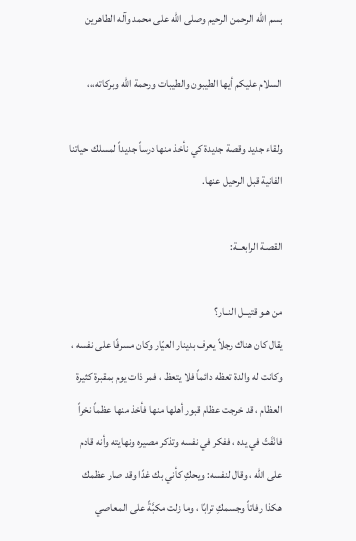بسم الله الرحمن الرحيم وصلى الله على محمد وآله الطاهرين

السلام عليكم أيها الطيبون والطيبات ورحمة الله وبركاته،،،

ولقاء جديد وقصة جديدة كي نأخذ منها درساً جديداً لمسلك حياتنا الفانية قبل الرحيل عنها.

القصـة الرابعــة:

من هـو قتيــل النــار؟
يقال كان هناك رجلاً يعرف بدينار العيّار وكان مسرفًا على نفسه ، وكانت له والدة تعظه دائماً فلا يتعظ ، فمر ذات يوم بمقبرة كثيرة العظام ، قد خرجت عظام قبور أهلها منها فأخذ منها عظماً نخراً فانْفَتّ في يده ، ففكر في نفسه وتذكر مصيره ونهايته وأنه قادم على الله ، وقال لنفسه: ويحكِ كأني بك غدًا وقد صار عظمك هكذا رفاتاً وجسمكِ ترابًا ، وما زلت مكبَّةً على المعاصي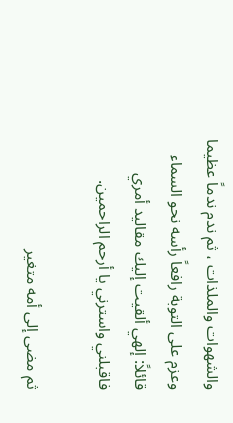والشهوات والملذات ، ثم ندم ندماً عظيما وعزم على التوبة رافعاً رأسه نحو السماء قائلاً: إلهي ألقيت إليك مقاليد أمري فاقبلني واسترني يا أرحم الراحمين.

ثم مضى إلى أمه متغير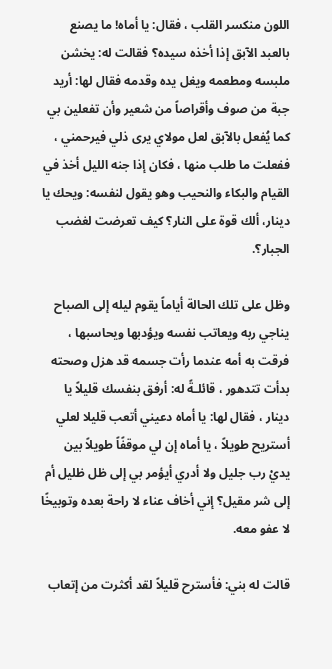اللون منكسر القلب ، فقال: يا أماه! ما يصنع بالعبد الآبق إذا أخذه سيده؟ فقالت له: يخشن ملبسه ومطعمه ويغل يده وقدمه فقال لها: أريد جبة من صوف وأقراصاً من شعير وأن تفعلين بي كما يُفعل بالآبق لعل مولاي يرى ذلي فيرحمني ، ففعلت ما طلب منها ، فكان إذا جنه الليل أخذ في القيام والبكاء والنحيب وهو يقول لنفسه: ويحك يا دينار، ألك قوة على النار؟ كيف تعرضت لغضب الجبار؟.

وظل على تلك الحالة أياماً يقوم ليله إلى الصباح يناجي ربه ويعاتب نفسه ويؤدبها ويحاسبها ، فرقت به أمه عندما رأت جسمه قد هزل وصحته بدأت تتدهور ، قائلـةً له: أرفق بنفسك قليلاً يا دينار ، فقال لها: يا أماه دعيني أتعب قليلا لعلي أستريح طويلاً ، يا أماه إن لي موقفًاً طويلاً بين يديْ رب جليل ولا أدري أيؤمر بي إلى ظل ظليل أم إلى شر مقيل؟ إني أخاف عناء لا راحة بعده وتوبيخًا لا عفو معه.

قالت له بني: فأسترح قليلاً لقد أكثرت من إتعاب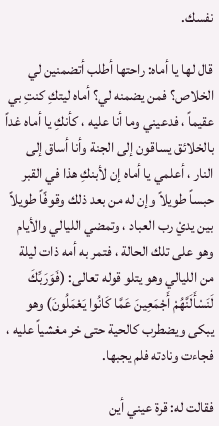نفسك.

قال لها يا أماه: راحتها أطلب أتضمنين لي الخلاص؟ فمن يضمنه لي؟ أماه ليتكِ كنتِ بي عقيماً ، فدعيني وما أنا عليه ، كأنكِ يا أماه غداً بالخلائق يساقون إلى الجنة وأنا أساق إلى النار ، أعلمي يا أماه إن لأبنكِ هذا في القبر حبساً طويلاً وإن له من بعد ذلك وقوفًاً طويلاً بين يديْ رب العباد ، وتمضي الليالي والأيام وهو على تلك الحالة ، فتمر به أمه ذات ليلة من الليالي وهو يتلو قوله تعالى: (فَوَرَبِّكَ لَنَسْأَلَنَّهُمْ أَجْمَعِينَ عَمَّا كَانُوا يَعْمَلُونَ) وهو يبكى ويضطرب كالحية حتى خر مغشياً عليه ، فجاءت ونادته فلم يجبها.

فقالت له: قرة عيني أين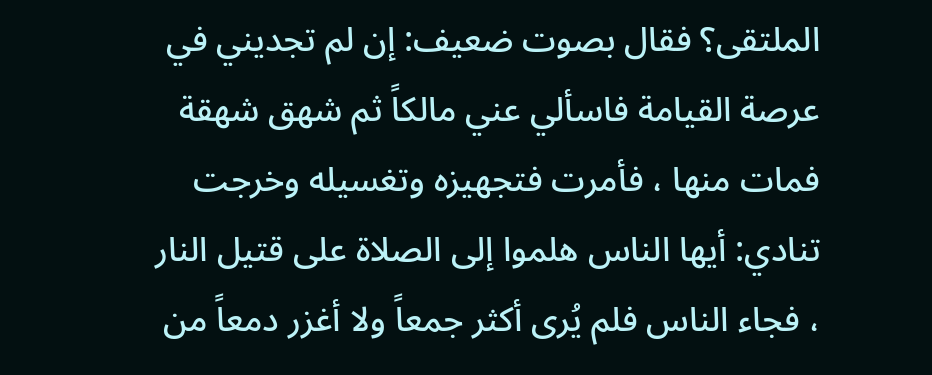الملتقى؟ فقال بصوت ضعيف: إن لم تجديني في عرصة القيامة فاسألي عني مالكاً ثم شهق شهقة فمات منها ، فأمرت فتجهيزه وتغسيله وخرجت تنادي: أيها الناس هلموا إلى الصلاة على قتيل النار ، فجاء الناس فلم يُرى أكثر جمعاً ولا أغزر دمعاً من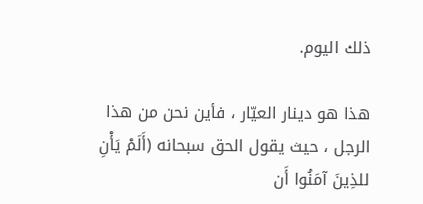ذلك اليوم.

هذا هو دينار العيّار ، فأين نحن من هذا الرجل ، حيث يقول الحق سبحانه (أَلَمْ يَأْنِ للذِينَ آمَنُوا أَن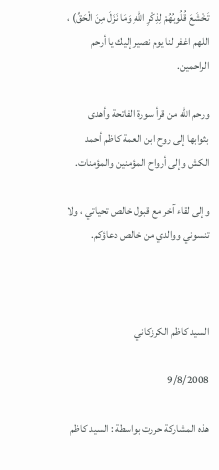تَخْشَعَ قُلُوبُهُمْ لِذِكْرِ اللهِ وَمَا نَزَلَ مِنَ الْحَقِّ) ، اللهم اغفر لنا يوم نصير إليك يا أرحم الراحمين.

ورحم الله من قرأ سورة الفاتحة وأهدى بثوابها إلى روح ابن العمة كاظم أحمد الكش وإلى أرواح المؤمنين والمؤمنات.

وإلى لقاء آخر مع قبول خالص تحياتي ، ولا تنسوني ووالدي من خالص دعاؤكم.



السيد كاظم الكرزكاني

9/8/2008

هذه المشاركة حررت بواسطة : السيد كاظم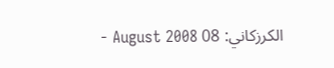الكرزكاني: 08 August 2008 -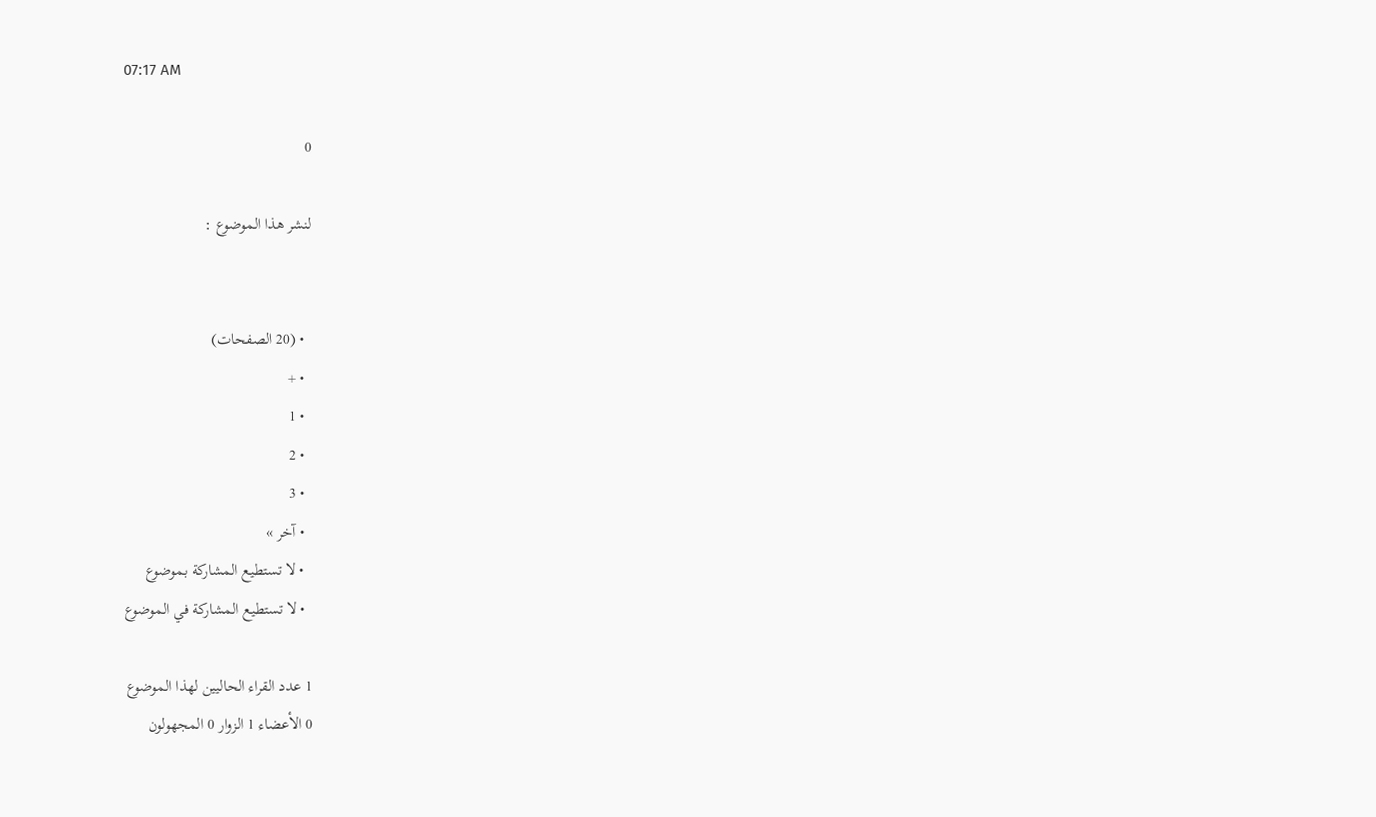07:17 AM

0

لنشر هذا الموضوع :


  • (20 الصفحات)
  • +
  • 1
  • 2
  • 3
  • آخر »
  • لا تستطيع المشاركة بموضوع
  • لا تستطيع المشاركة في الموضوع

1 عدد القراء الحاليين لهذا الموضوع
0 الأعضاء 1 الزوار 0 المجهولون